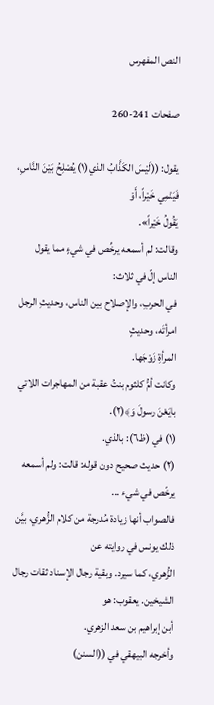النص المفهرس

صفحات 241-260

يقول: ((لَيْسَ الكَذَّابُ الذي(١) يُصْلِحُ بَيْنَ النَّاسِ، فَيَنْمِي خَيْراً، أَوْ
يَقُولُ خَيْراً».
وقالت: لم أسمعه يرخِّص في شيءٍ مما يقول الناس إلّ في ثلاث:
في الحربِ، والإصلاح بين الناس، وحديثِ الرجل امرأتَه، وحديثٍ
المرأةِ زَوْجَها.
وكانت أمُّ كلثوم بنتُ عقبة من المهاجرات اللاتي بايَعْنَ رسولَ وَ﴾(٢).
(١) في (ظ٦): بالذي.
(٢) حديث صحيح دون قوله: قالت: ولم أسمعه يرخّص في شيء ...
فالصواب أنها زيادة مُدرجة من كلام الزُّهري، بيَّن ذلك يونس في روايته عن
الزُّهري، كما سيرد. وبقية رجال الإسناد ثقات رجال الشيخين. يعقوب: هو
أبن إبراهيم بن سعد الزهري.
وأخرجه البيهقي في ((السنن)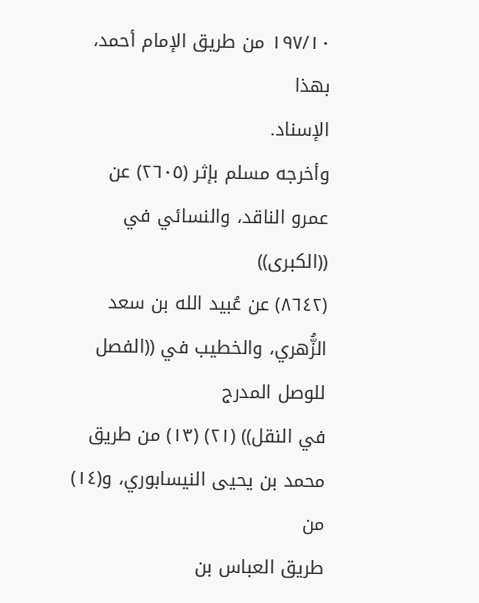١٩٧/١٠ من طريق الإمام أحمد، بهذا
الإسناد.
وأخرجه مسلم بإثر (٢٦٠٥) عن عمرو الناقد، والنسائي في ((الكبرى))
(٨٦٤٢) عن عُبيد الله بن سعد الزُّهري، والخطيب في ((الفصل للوصل المدرج
في النقل)) (٢١) (١٣) من طريق محمد بن يحيى النيسابوري، و(١٤) من
طريق العباس بن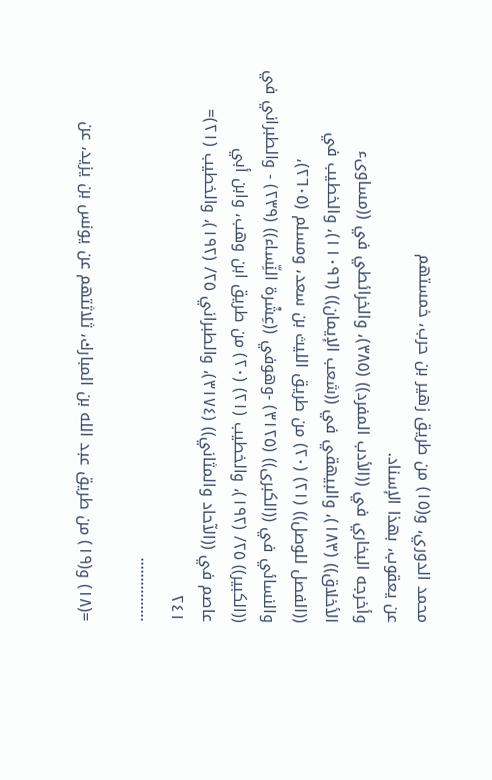محمد الدوري، و(١٥) من طريق زهير بن حرب، خمستهم
عن يعقوب، بهذا الإسناد.
وأخرجه البخاري في ((الأدب المفرد)) (٣٨٥)، والخرائطي في ((مساوىء
الأخلاق)) (١٨٣)، والبيهقي في ((شعب الإيمان)) (١١٠٩٦)، والخطيب في
((الفصل للوصل)) (٢١) (٢٠) من طريق الليث بن سعد، ومسلم (٢٦٠٥)،
والنسائي في ((الكبرى)) (٣١٢٥) -وهوفي ((عِشْرة النِّساء)) (٢٣٩) - والطبراني في
((الكبير)) ٢٥/ (١٩٢)، والخطيب (٢١) (٢٠) من طريق ابن وهب، وابن أبي
عاصم في ((الآحاد والمثاني)) (٣١٧٤)، والطبراني ٢٥/ (١٩٢)، والخطيب (٢١)=
٢٤١
................

=(١٨) و(١٩) من طريق عبد الله بن المبارك، ثلاثتهم عن يونس بن يزيد، عن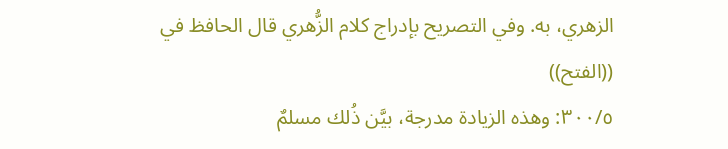الزهري، به. وفي التصريح بإدراج كلام الزُّهري قال الحافظ في ((الفتح))
٣٠٠/٥: وهذه الزيادة مدرجة، بيَّن ذُلك مسلمٌ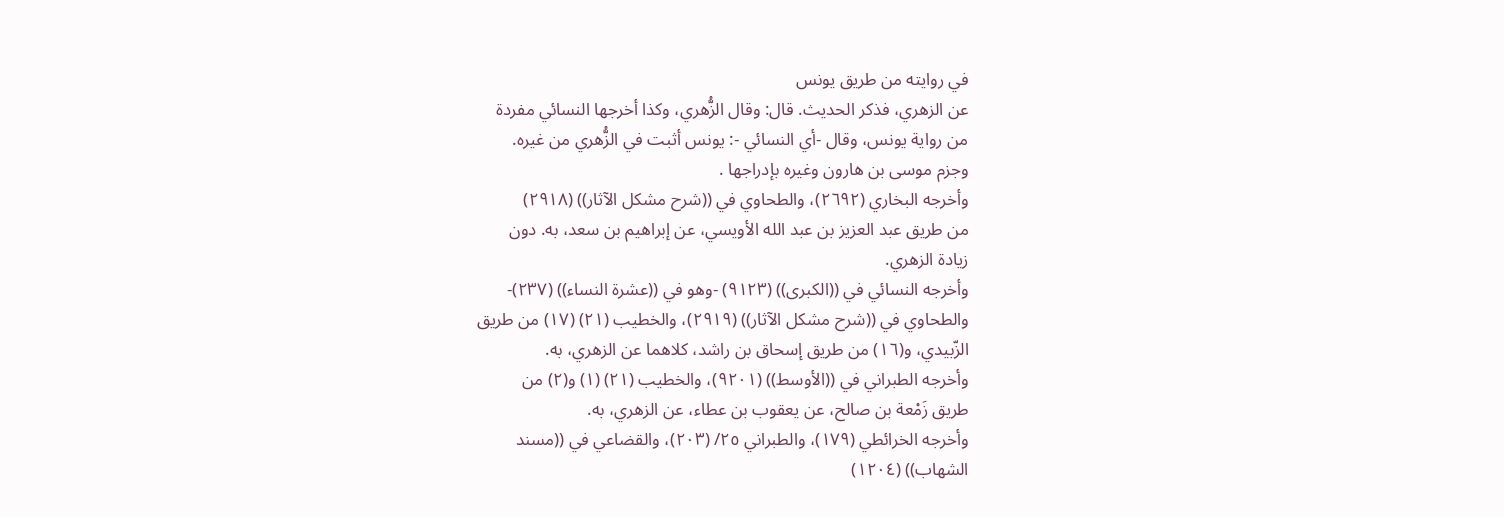في روايته من طريق يونس
عن الزهري، فذكر الحديث. قال: وقال الزُّهري، وكذا أخرجها النسائي مفردة
من رواية يونس، وقال -أي النسائي -: يونس أثبت في الزُّهري من غيره.
وجزم موسى بن هارون وغيره بإدراجها .
وأخرجه البخاري (٢٦٩٢)، والطحاوي في ((شرح مشكل الآثار)) (٢٩١٨)
من طريق عبد العزيز بن عبد الله الأويسي، عن إبراهيم بن سعد، به. دون
زيادة الزهري.
وأخرجه النسائي في ((الكبرى)) (٩١٢٣) -وهو في ((عشرة النساء)) (٢٣٧)-
والطحاوي في ((شرح مشكل الآثار)) (٢٩١٩)، والخطيب (٢١) (١٧) من طريق
الزّبيدي، و(١٦) من طريق إسحاق بن راشد، كلاهما عن الزهري، به.
وأخرجه الطبراني في ((الأوسط)) (٩٢٠١)، والخطيب (٢١) (١) و(٢) من
طريق زَمْعة بن صالح، عن يعقوب بن عطاء، عن الزهري، به.
وأخرجه الخرائطي (١٧٩)، والطبراني ٢٥/ (٢٠٣)، والقضاعي في ((مسند
الشهاب)) (١٢٠٤)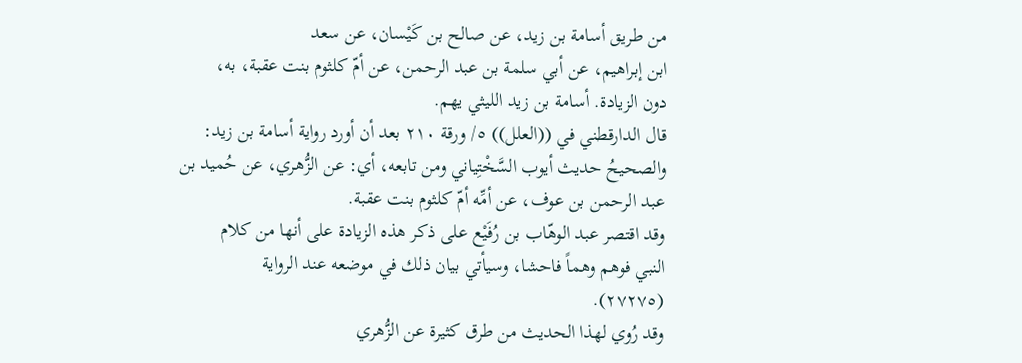من طريق أسامة بن زيد، عن صالح بن كَيْسان، عن سعد
ابن إبراهيم، عن أبي سلمة بن عبد الرحمن، عن أمّ كلثوم بنت عقبة، به،
دون الزيادة. أسامة بن زيد الليثي يهم.
قال الدارقطني في ((العلل)) ٥/ ورقة ٢١٠ بعد أن أورد رواية أسامة بن زيد:
والصحيحُ حديث أيوب السَّخْتِياني ومن تابعه، أي: عن الزُّهري، عن حُميد بن
عبد الرحمن بن عوف، عن أمِّه أمّ كلثوم بنت عقبة.
وقد اقتصر عبد الوهّاب بن رُفَيْع على ذكر هذه الزيادة على أنها من كلام
النبي فوهم وهماً فاحشا، وسيأتي بيان ذلك في موضعه عند الرواية
(٢٧٢٧٥).
وقد رُوي لهذا الحديث من طرق كثيرة عن الزُّهري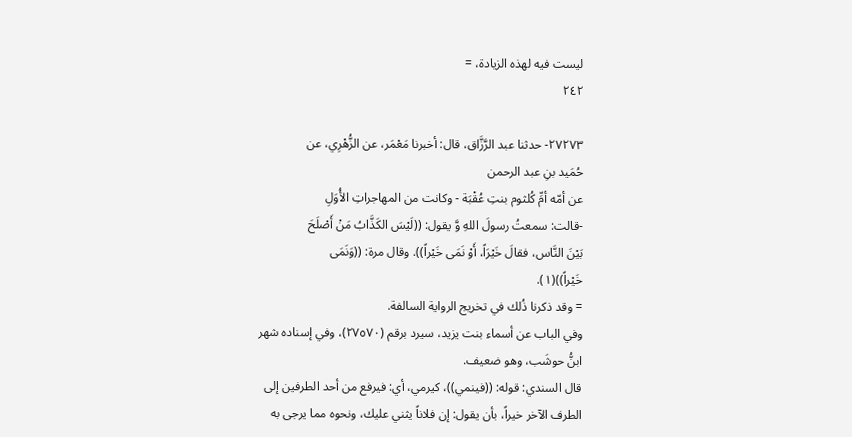ليست فيه لهذه الزيادة، =
٢٤٢

٢٧٢٧٣- حدثنا عبد الرَّزَّاق، قال: أخبرنا مَعْمَر، عن الزُّهْرِي، عن
حُمَيد بنِ عبد الرحمن
عن أمّه أمِّ كُلثوم بنتِ عُقْبَة - وكانت من المهاجراتِ الأُوَلِ
-قالت: سمعتُ رسولَ اللهِ وَّ يقول: ((لَيْسَ الكَذَّابُ مَنْ أَصْلَحَ
بَيْنَ النَّاس، فقالَ خَيْرَاً، أَوْ نَمَى خَيْراً)). وقال مرة: ((وَنَمَى
خَیْراً))(١).
= وقد ذكرنا ذُلك في تخريج الرواية السالفة.
وفي الباب عن أسماء بنت يزيد، سيرد برقم (٢٧٥٧٠)، وفي إسناده شهر
ابنُّ حوشَب، وهو ضعيف.
قال السندي: قوله: ((فينمي))، كيرمي، أي: فيرفع من أحد الطرفين إلى
الطرف الآخر خيراً، بأن يقول: إن فلاناً يثني عليك، ونحوه مما يرجى به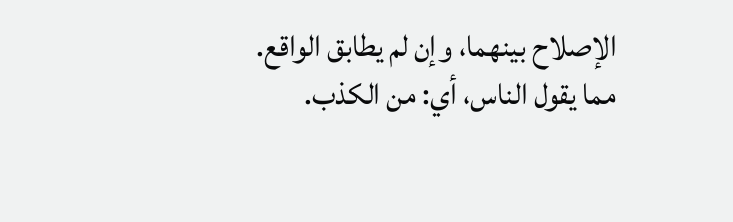الإصلاح بينهما، وإن لم يطابق الواقع.
مما يقول الناس، أي: من الكذب.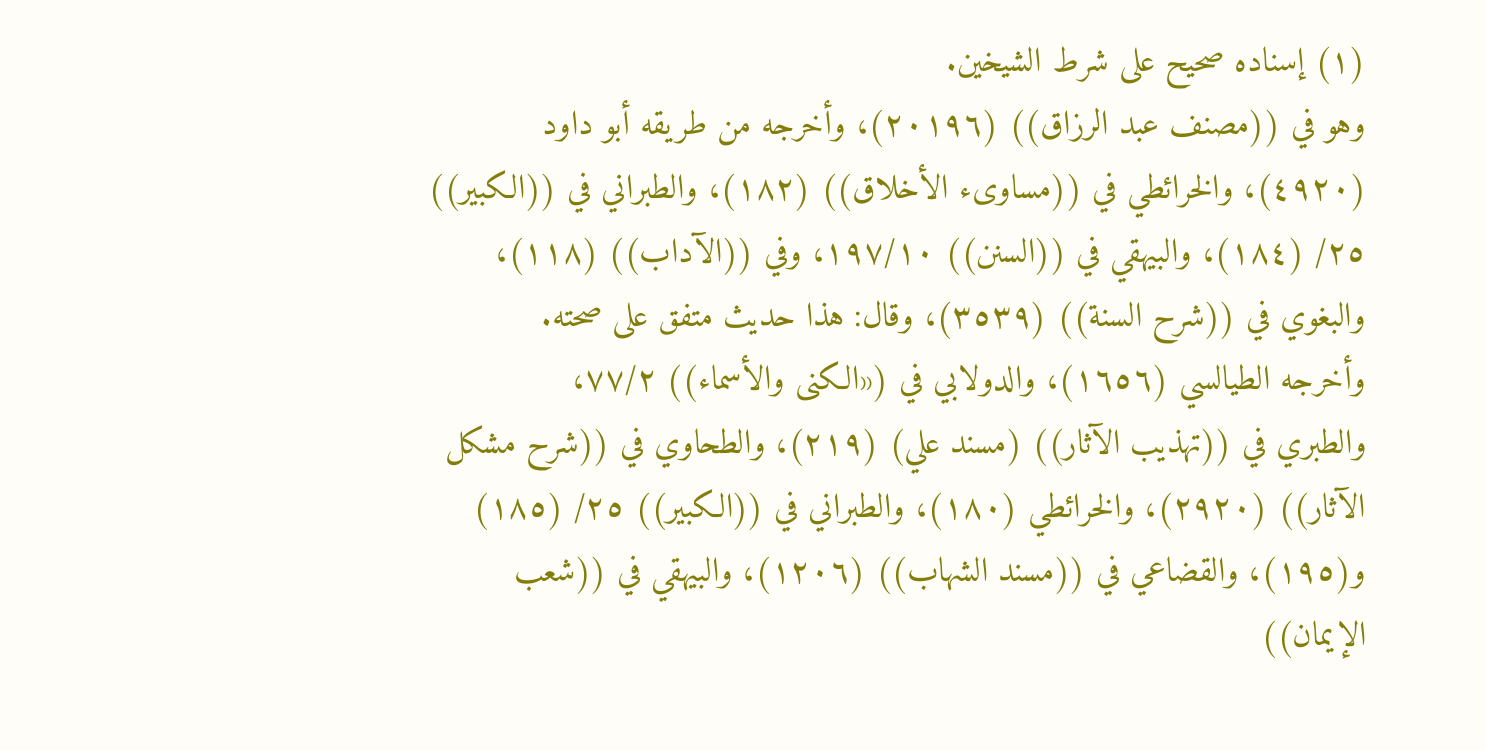(١) إسناده صحيح على شرط الشيخين.
وهو في ((مصنف عبد الرزاق)) (٢٠١٩٦)، وأخرجه من طريقه أبو داود
(٤٩٢٠)، والخرائطي في ((مساوىء الأخلاق)) (١٨٢)، والطبراني في ((الكبير))
٢٥/ (١٨٤)، والبيهقي في ((السنن)) ١٩٧/١٠، وفي ((الآداب)) (١١٨)،
والبغوي في ((شرح السنة)) (٣٥٣٩)، وقال: هذا حديث متفق على صحته.
وأخرجه الطيالسي (١٦٥٦)، والدولابي في («الكنى والأسماء)) ٧٧/٢،
والطبري في ((تهذيب الآثار)) (مسند علي) (٢١٩)، والطحاوي في ((شرح مشكل
الآثار)) (٢٩٢٠)، والخرائطي (١٨٠)، والطبراني في ((الكبير)) ٢٥/ (١٨٥)
و(١٩٥)، والقضاعي في ((مسند الشهاب)) (١٢٠٦)، والبيهقي في ((شعب
الإيمان))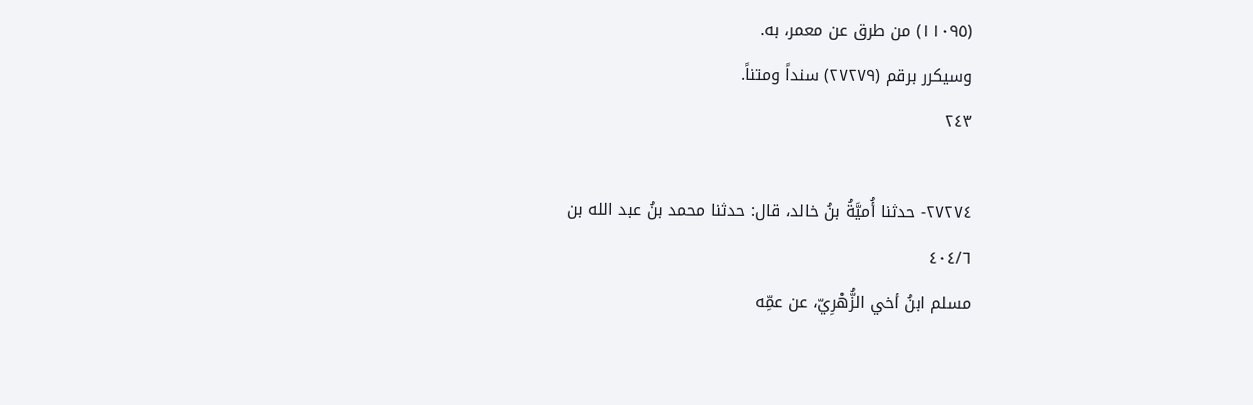(١١٠٩٥) من طرق عن معمر، به.
وسيكرر برقم (٢٧٢٧٩) سنداً ومتناً.
٢٤٣

٢٧٢٧٤- حدثنا أُميَّةُ بنُ خالد، قال: حدثنا محمد بنُ عبد الله بن
٤٠٤/٦
مسلم ابنُ أخي الزُّهْرِيّ، عن عمِّه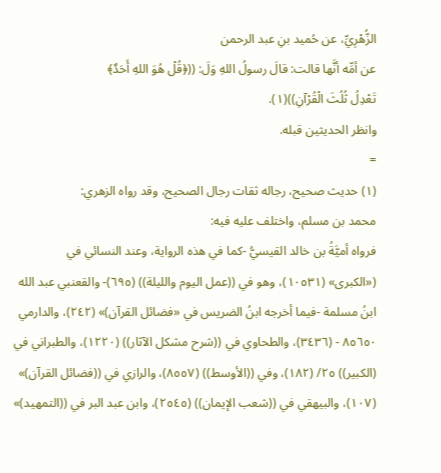الزُّهْرِيِّ، عن حُميد بنِ عبد الرحمن
عن أمِّه أنَّها قالت: قالَ رسولُ اللهِ وَلَ: ((﴿قُلْ هُوَ اللهِ أَحَدٌ﴾
تَعْدِلُ ثُلُثَ الْقُرْآنِ))(١).
وانظر الحديثين قبله.
=
(١) حديث صحيح، رجاله ثقات رجال الصحيح، وقد رواه الزهري:
محمد بن مسلم، واختلف عليه فيه:
فرواه أميَّةُ بن خالد القيسيُّ -كما في هذه الرواية، وعند النسائي في
(«الكبرى» (١٠٥٣١)، وهو في ((عمل اليوم والليلة)) (٦٩٥)- والقعنبي عبد الله
ابنُ مسلمة -فيما أخرجه ابنُ الضريس في «فضائل القرآن)» (٢٤٢)، والدارمي
٨٥٦٥٠ - (٣٤٣٦)، والطحاوي في ((شرح مشكل الآثار)) (١٢٢٠)، والطبراني في
(الكبير)) ٢٥/ (١٨٢)، وفي ((الأوسط)) (٨٥٥٧)، والرازي في ((فضائل القرآن)»
(١٠٧)، والبيهقي في ((شعب الإيمان)) (٢٥٤٥)، وابن عبد البر في ((التمهيد)»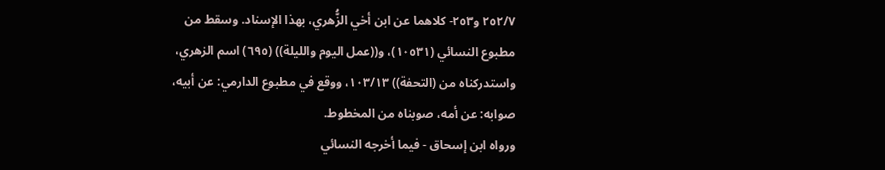٢٥٢/٧ و٢٥٣- كلاهما عن ابن أخي الزُّهري، بهذا الإسناد. وسقط من
مطبوع النسائي (١٠٥٣١)، و((عمل اليوم والليلة)) (٦٩٥) اسم الزهري،
واستدركناه من (التحفة)) ١٠٣/١٣، ووقع في مطبوع الدارمي: عن أبيه،
صوابه: عن أمه، صوبناه من المخطوط.
ورواه ابن إسحاق - فيما أخرجه النسائي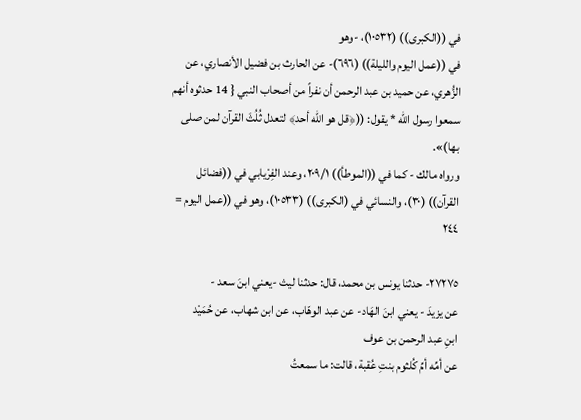في ((الكبرى)) (١٠٥٣٢)، -وهو
في ((عمل اليوم والليلة)) (٦٩٦)- عن الحارث بن فضيل الأنصاري، عن
الزُّهري، عن حميد بن عبد الرحمن أن نفراً من أصحاب النبي { 14 حدثوه أنهم
سمعوا رسول الله * يقول: ((﴿قل هو الله أحد﴾ لتعدل ثُلُثَ القرآن لمن صلى
بها)».
ورواه مالك - كما في ((الموطأ)) ٢٠٩/١، وعند الفِرْيابي في ((فضائل
القرآن)) (٣٠)، والنسائي في (الكبرى)) (١٠٥٣٣)، وهو في ((عمل اليوم =
٢٤٤

٢٧٢٧٥- حدثنا يونس بن محمد، قال: حدثنا ليث -يعني ابنَ سعد -
عن يزيدَ - يعني ابنَ الهَاد- عن عبد الوهّاب، عن ابن شهاب، عن حُمَيْد
ابنِ عبد الرحمن بن عوف
عن أمِّه أمِّ كُلثوم بنتِ عُقبة، قالت: ما سمعتُ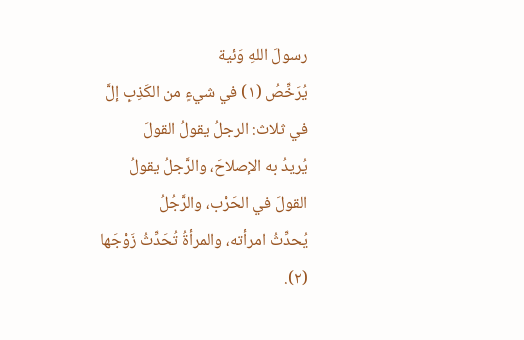رسولَ اللهِ وَئية
يُرَخِّصُ (١) في شيءٍ من الكَذِبِ إلَّ في ثلاث: الرجلُ يقولُ القولَ
يُريدُ به الإصلاحَ، والرَّجلُ يقولُ القولَ في الحَرْب، والرَّجُلُ
يُحدِّثُ امرأته، والمرأةُ تُحَدِّثُ زَوْجَها (٢).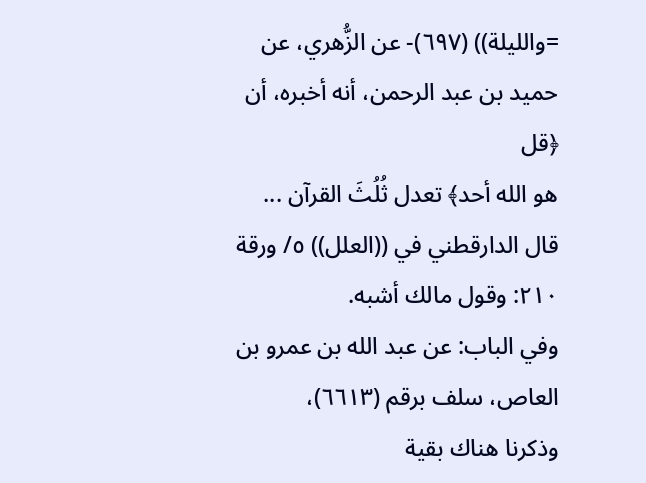=والليلة)) (٦٩٧)- عن الزُّهري، عن حميد بن عبد الرحمن، أنه أخبره، أن ﴿قل
هو الله أحد﴾ تعدل ثُلُثَ القرآن ...
قال الدارقطني في ((العلل)) ٥/ ورقة ٢١٠: وقول مالك أشبه.
وفي الباب: عن عبد الله بن عمرو بن العاص، سلف برقم (٦٦١٣)،
وذكرنا هناك بقية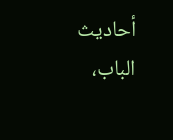أحاديث الباب،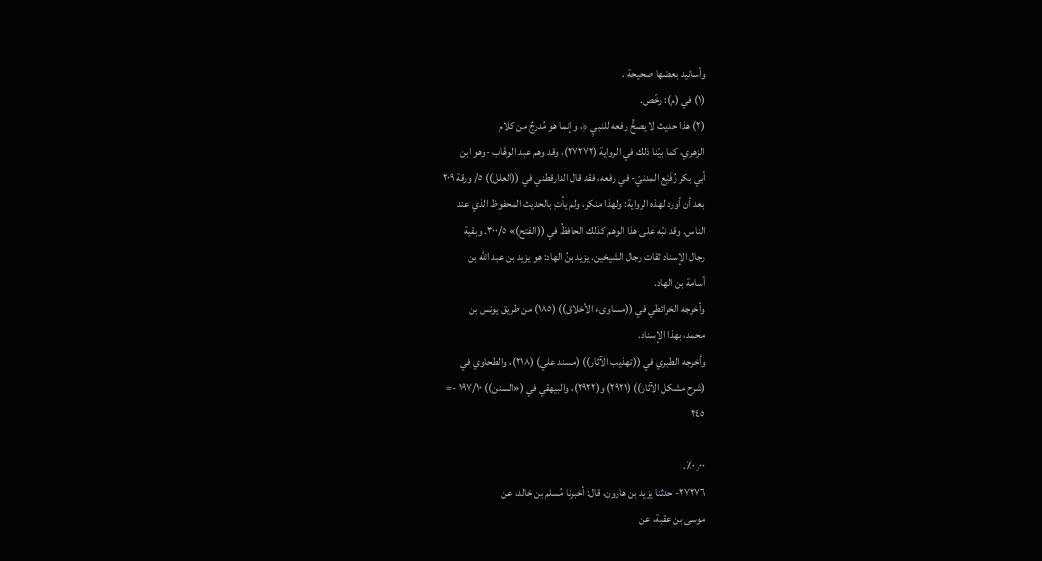وأسانيد بعضها صحيحة .
(١) في (م): رخّص.
(٢) هذا حديث لا يصحُّ رفعه للنبيِ ﴿، وإنما هو مُدرجٌ من كلام
الزهري، كما بيّنا ذلك في الرواية (٢٧٢٧٢)، وقد وهم عبد الوهَّاب -وهو ابن
أبي بكر رُفَيْع المدنيّ- في رفعه، فقد قال الدارقطني في ((العلل)) ٥/ ورقة ٢٠٩
بعد أن أورد لهذه الرواية: ولهذا منكر، ولم يأتِ بالحديث المحفوظ الذي عند
الناس. وقد نبّه على هذا الوهم كذلك الحافظُ في ((الفتح)» ٣٠٠/٥. وبقية
رجال الإسناد ثقات رجال الشيخين. يزيد بنُ الهاد: هو يزيد بن عبد الله بن
أسامة بن الهاد.
وأخرجه الخرائطي في ((مساوىء الأخلاق)) (١٨٥) من طريق يونس بن
محمد، بهذا الإسناد.
وأخرجه الطبري في ((تهذيب الآثار)) (مسند علي) (٢١٨)، والطحاوي في
(شرح مشكل الآثار)) (٢٩٢١) و(٢٩٢٢)، والبيهقي في («السنن)) ١٩٧/١٠ -=
٢٤٥

٠٫٠٠٪.
٢٧٢٧٦- حدثنا يزيد بن هارون، قال: أخبرنا مُسلم بن خالد، عن
موسى بن عقبة، عن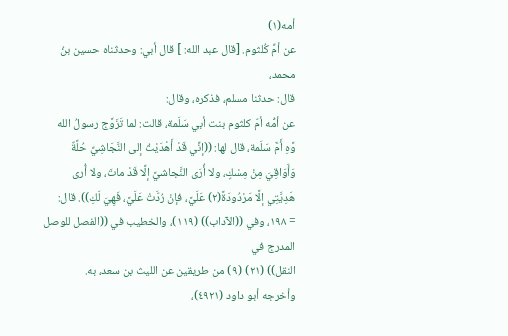أمه(١)
عن أمِّ كُلثوم. [قال عبد الله: ] قال أبي: وحدثناه حسين بنُ محمد،
قال: حدثنا مسلم، فذكره، وقال:
عن أمُّه أمّ كلثوم بنت أبي سَلَمة، قالت: لما تَزَوَّج رسولُ الله
وَّهِ أَمَّ سَلَمة، قال لها: ((إنِّي قَدْ أَهْدَيْتُ إلى النَّجَاشِيِّ حُلَّةٌ
وَأَوَاقِيَ مِنْ مِسْكٍ، ولا أُرَى النَّجاشيَّ إلَّا قَدْ ماتَ، ولا أُرى
هَدِيَّتِي إلَّا مَرْدُودَةً(٢) عَلَيَّ، فإنْ رُدَّتْ عَلَيَّ، فَهِيَ لَكِ)). قال:
= ١٩٨، وفي ((الآداب)) (١١٩)، والخطيب في ((الفصل للوصل المدرج في
النقل)) (٢١) (٩) من طريقين عن الليث بن سعد، به.
وأخرجه أبو داود (٤٩٢١)،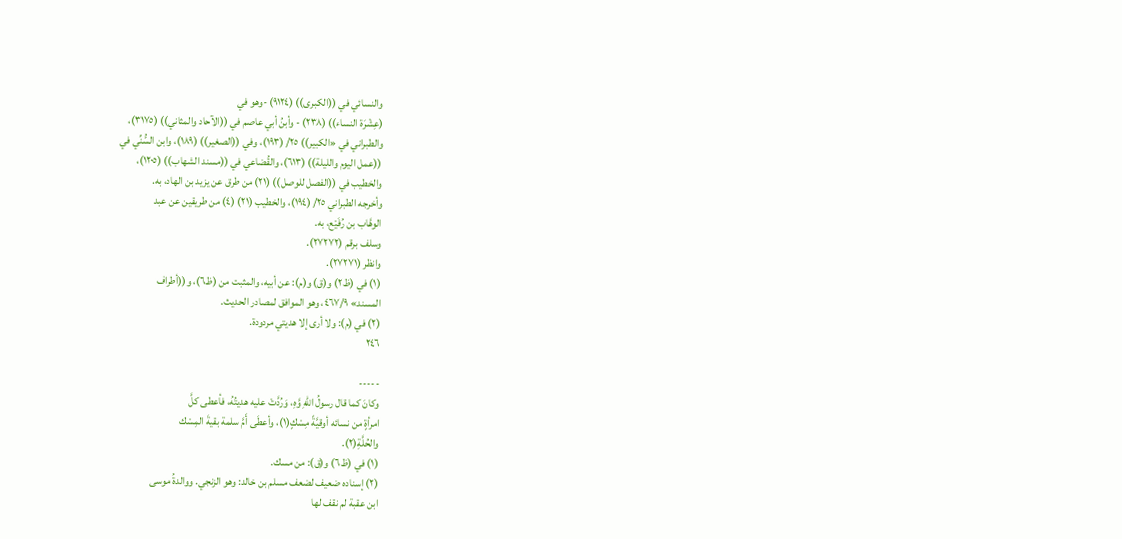والنسائي في ((الكبرى)) (٩١٢٤) -وهو في
(عِشْرَة النساء)) (٢٣٨) - وأبنُ أبي عاصم في ((الآحاد والمثاني)) (٣١٧٥)،
والطبراني في «الكبير)) ٢٥/ (١٩٣)، وفي ((الصغير)) (١٨٩)، وابن السُّنِّي في
((عمل اليوم والليلة)) (٦١٣)، والقُضاعي في ((مسند الشهاب)) (١٢٠٥)،
والخطيب في ((الفصل للوصل)) (٢١) من طرق عن يزيد بن الهاد، به.
وأخرجه الطبراني ٢٥/ (١٩٤)، والخطيب (٢١) (٤) من طريقين عن عبد
الوهَّاب بن رُفَيْع، به.
وسلف برقم (٢٧٢٧٢).
وانظر (٢٧٢٧١).
(١) في (ظ٢) و(ق) و(م): عن أبيه، والمثبت من (ظ٦)، و((أطراف
المسند» ٤٦٧/٩، وهو الموافق لمصادر الحديث.
(٢) في (م): ولا أرى إلا هديتي مردودة.
٢٤٦

-----
وكانَ كما قال رسولُ اللهِ وَّهِ، وَرُدَّتْ عليه هديتُهُ، فأعطى كلَّ
امرأةٍ من نسائه أوقيَّةً مِسْكٍ(١)، وأعطَى أَمَّ سلمة بقيةَ المِسْك
والحُلَّةِ(٢).
(١) في (ظ٦) و(ق): من مسك.
(٢) إسناده ضعيف لضعف مسلم بن خالد: وهو الزنجي. ووالدةُ موسى
ابن عقبة لم نقف لها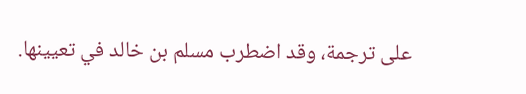على ترجمة، وقد اضطرب مسلم بن خالد في تعيينها.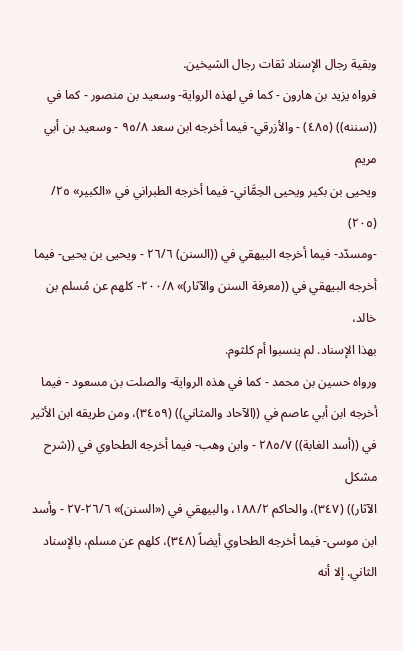وبقية رجال الإسناد ثقات رجال الشيخين.
فرواه يزيد بن هارون - كما في لهذه الرواية- وسعيد بن منصور - كما في
((سننه)) (٤٨٥) - والأزرقي- فيما أخرجه ابن سعد ٩٥/٨ - وسعيد بن أبي مريم
ويحيى بن بكير ويحيى الحِمَّاني- فيما أخرجه الطبراني في «الكبير» ٢٥/ (٢٠٥)
-ومسدّد- فيما أخرجه البيهقي في ((السنن) ٢٦/٦ - ويحيى بن يحيى- فيما
أخرجه البيهقي في ((معرفة السنن والآثار)» ٢٠٠/٨- كلهم عن مُسلم بن خالد،
بهذا الإسناد. لم ينسبوا أم كلثوم.
ورواه حسين بن محمد - كما في هذه الرواية- والصلت بن مسعود - فيما
أخرجه ابن أبي عاصم في ((الآحاد والمثاني)) (٣٤٥٩)، ومن طريقه ابن الأثير
في ((أسد الغابة)) ٢٨٥/٧ - وابن وهب- فيما أخرجه الطحاوي في ((شرح مشكل
الآثار)) (٣٤٧)، والحاكم ١٨٨/٢، والبيهقي في («السنن)» ٢٦/٦-٢٧ - وأسد
ابن موسى- فيما أخرجه الطحاوي أيضاً (٣٤٨)، كلهم عن مسلم، بالإسناد
الثاني. إلا أنه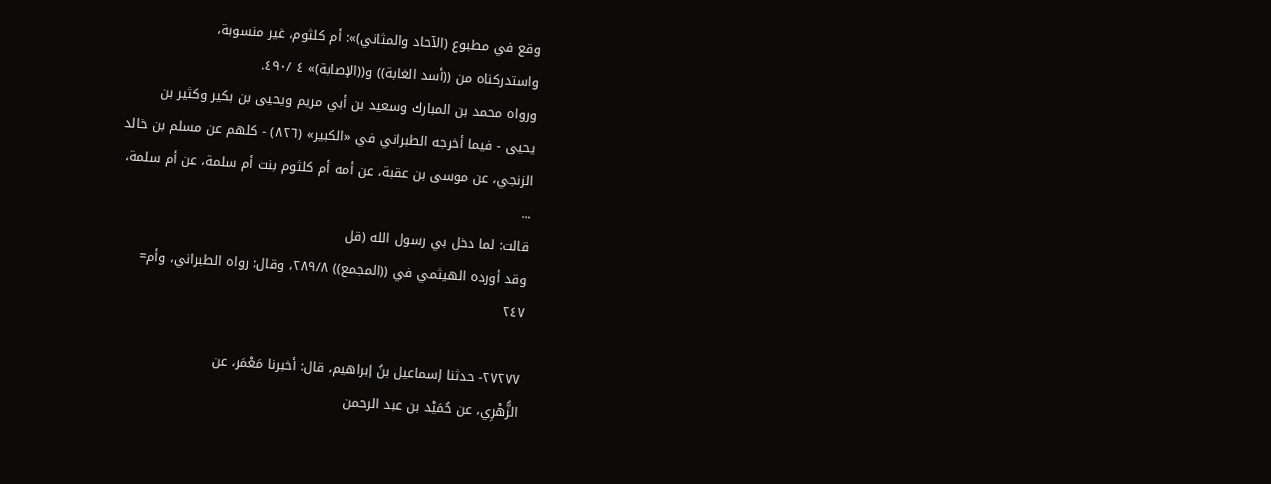وقع في مطبوع (الآحاد والمثاني)»: أم كلثوم، غير منسوبة،
واستدركناه من ((أسد الغابة)) و((الإصابة)» ٤ /٤٩٠.
ورواه محمد بن المبارك وسعيد بن أبي مريم ويحيى بن بكير وكثير بن
يحيى - فيما أخرجه الطبراني في «الكبير» (٨٢٦) - كلهم عن مسلم بن خالد
الزنجي، عن موسى بن عقبة، عن أمه أم كلثوم بنت أم سلمة، عن أم سلمة،
...
قالت: لما دخل بي رسول الله (قل
وقد أورده الهيثمي في ((المجمع)) ٢٨٩/٨، وقال: رواه الطبراني، وأم=
٢٤٧

٢٧٢٧٧- حدثنا إسماعيل بنُ إبراهيم، قال: أخبرنا مَعْمَر، عن
الزُّهْرِي، عن حُمَيْد بن عبد الرحمن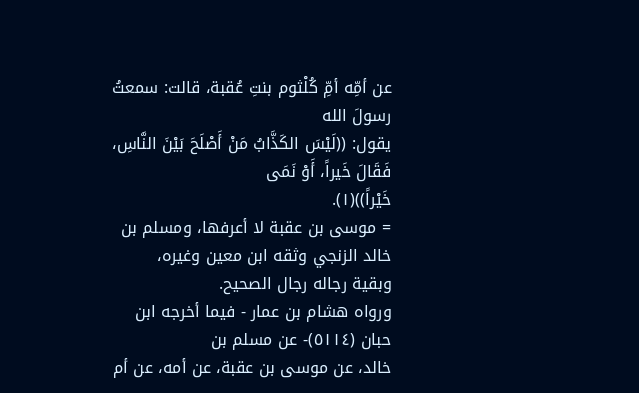عن أمِّه أمِّ كُلْثوم بنتِ عُقبة، قالت: سمعتُ رسولَ الله
يقول: ((لَيْسَ الكَذَّابُ مَنْ أَصْلَحَ بَيْنَ النَّاسِ، فَقَالَ خَيراً، أَوْ نَمَى
خَيْراً))(١).
= موسى بن عقبة لا أعرفها، ومسلم بن خالد الزنجي وثقه ابن معين وغيره،
وبقية رجاله رجال الصحيح.
ورواه هشام بن عمار - فيما أخرجه ابن حبان (٥١١٤)- عن مسلم بن
خالد، عن موسى بن عقبة، عن أمه، عن أم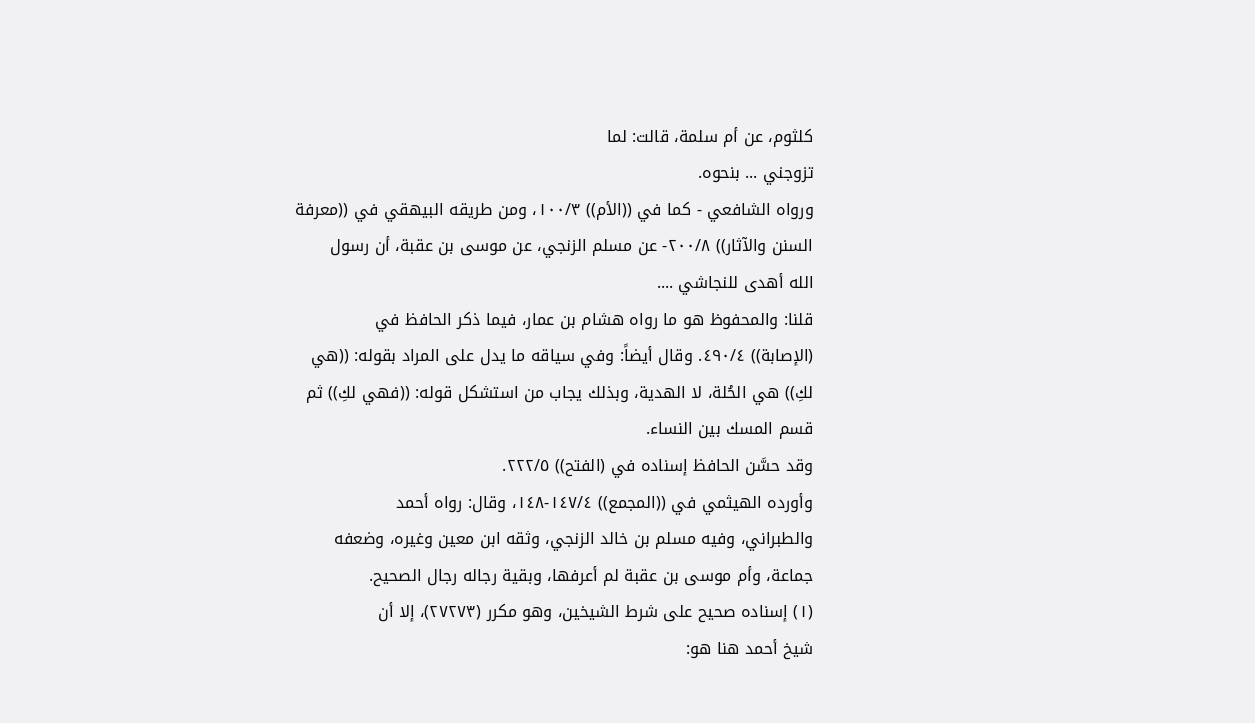كلثوم، عن أم سلمة، قالت: لما
تزوجني ... بنحوه.
ورواه الشافعي - كما في ((الأم)) ١٠٠/٣، ومن طريقه البيهقي في ((معرفة
السنن والآثار)) ٢٠٠/٨- عن مسلم الزنجي، عن موسى بن عقبة، أن رسول
الله أهدى للنجاشي ....
قلنا: والمحفوظ هو ما رواه هشام بن عمار، فيما ذكر الحافظ في
(الإصابة)) ٤٩٠/٤. وقال أيضاً: وفي سياقه ما يدل على المراد بقوله: ((هي
لكِ)) هي الحُلة، لا الهدية، وبذلك يجاب من استشكل قوله: ((فهي لكِ)) ثم
قسم المسك بين النساء.
وقد حسَّن الحافظ إسناده في (الفتح)) ٢٢٢/٥.
وأورده الهيثمي في ((المجمع)) ١٤٧/٤-١٤٨، وقال: رواه أحمد
والطبراني، وفيه مسلم بن خالد الزنجي، وثقه ابن معين وغيره، وضعفه
جماعة، وأم موسى بن عقبة لم أعرفها، وبقية رجاله رجال الصحيح.
(١) إسناده صحيح على شرط الشيخين، وهو مكرر (٢٧٢٧٣)، إلا أن
شيخ أحمد هنا هو: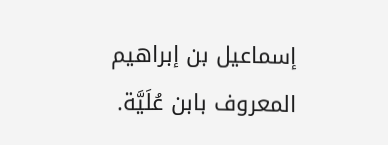إسماعيل بن إبراهيم المعروف بابن عُلَيَّة.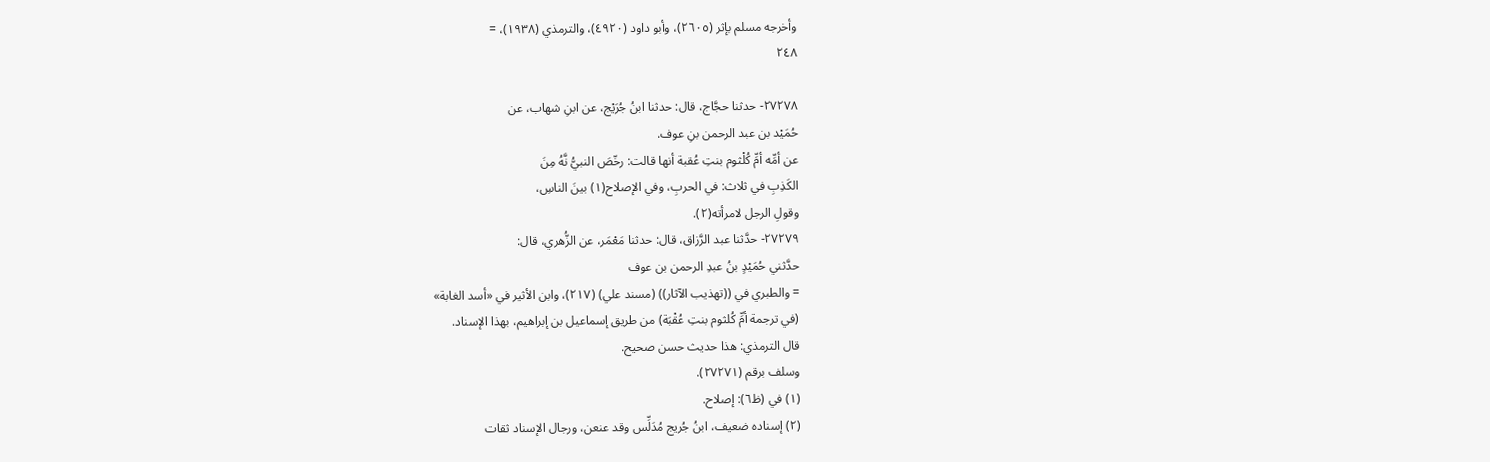وأخرجه مسلم بإثر (٢٦٠٥)، وأبو داود (٤٩٢٠)، والترمذي (١٩٣٨)، =
٢٤٨

٢٧٢٧٨- حدثنا حجَّاج، قال: حدثنا ابنُ جُرَيْج، عن ابنِ شهاب، عن
حُمَيْد بن عبد الرحمن بنِ عوف.
عن أمِّه أمِّ كُلْثوم بنتِ عُقبة أنها قالت: رخّصَ النبيُّ نَّهُ مِنَ
الكَذِبِ في ثلاث: في الحربِ، وفي الإصلاح(١) بينَ الناسِ،
وقولِ الرجل لامرأته(٢).
٢٧٢٧٩- حدَّثنا عبد الرَّزاق، قال: حدثنا مَعْمَر، عن الزُّهري، قال:
حدَّثني حُمَيْدٍ بنُ عبدِ الرحمن بن عوف
= والطبري في ((تهذيب الآثار)) (مسند علي) (٢١٧)، وابن الأثير في «أسد الغابة»
(في ترجمة أمِّ كُلثوم بنتِ عُقْبَة) من طريق إسماعيل بن إبراهيم، بهذا الإسناد.
قال الترمذي: هذا حديث حسن صحيح.
وسلف برقم (٢٧٢٧١).
(١) في (ظ٦): إصلاح.
(٢) إسناده ضعيف، ابنُ جُريج مُدَلِّس وقد عنعن، ورجال الإسناد ثقات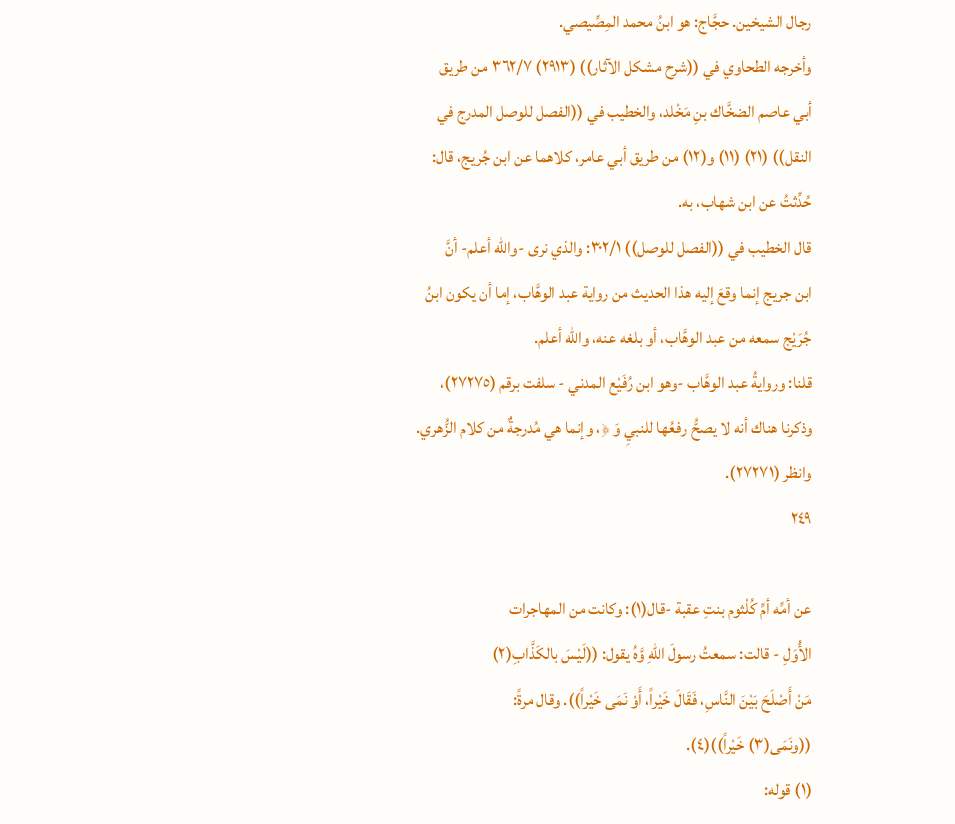رجال الشيخين. حجَّاج: هو ابنُ محمد المِصِّيصي.
وأخرجه الطحاوي في ((شرح مشكل الآثار)) (٢٩١٣) ٣٦٢/٧ من طريق
أبي عاصم الضخَّاك بنِ مَخْلد، والخطيب في ((الفصل للوصل المدرج في
النقل)) (٢١) (١١) و(١٢) من طريق أبي عامر، كلاهما عن ابن جُريج، قال:
حُدِّثتُ عن ابن شهاب، به.
قال الخطيب في ((الفصل للوصل)) ٣٠٢/١: والذي نرى -والله أعلم- أنَّ
ابن جريج إنما وقعَ إليه هذا الحديث من رواية عبد الوهَّاب، إما أن يكون ابنُ
جُرَيْج سمعه من عبد الوهَّاب، أو بلغه عنه، والله أعلم.
قلنا: وروايةُ عبد الوهَّاب -وهو ابن رُفَيْع المدني - سلفت برقم (٢٧٢٧٥)،
وذكرنا هناك أنه لا يصحُّ رفعُها للنبيِ وَ ﴿، وإنما هي مُدرجةٌ من كلام الزُّهري.
وانظر (٢٧٢٧١).
٢٤٩

عن أمِّه أمِّ كُلْثوم بنتِ عقبة -قال(١): وكانت من المهاجرات
الأُوَلِ - قالت: سمعتُ رسولَ اللهِ وَّهُ يقول: ((لَيْسَ بالكَذَّابِ(٢)
مَنْ أَصْلَحَ بَيْنَ النَّاسِ، فَقَالَ خَيْراً، أَوْ نَمَى خَيْراً)). وقال مرةً:
((ونَمَى(٣) خَيْراً))(٤).
(١) قوله: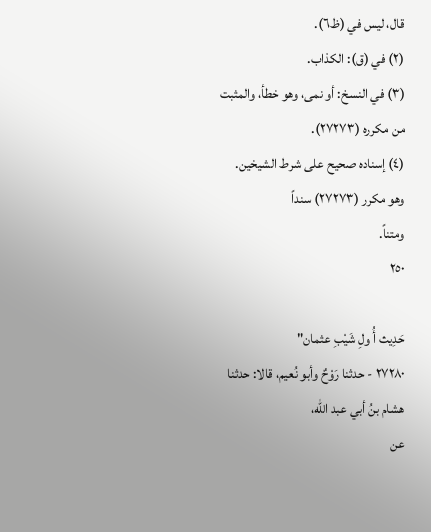قال، ليس في (ظ٦).
(٢) في (ق): الكذاب.
(٣) في النسخ: أو نمى، وهو خطأ، والمثبت من مكرره (٢٧٢٧٣).
(٤) إسناده صحيح على شرط الشيخين. وهو مكرر (٢٧٢٧٣) سنداً
ومتناً.
٢٥٠

حَدِيث أُ ولِ شَيْبِ عثمان"
٢٧٢٨٠ - حدثنا رَوْحٌ وأبو نُعيم، قالا: حدثنا هشام بنُ أبي عبد الله،
عن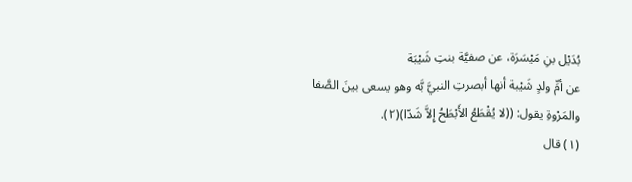بُدَيْل بنِ مَيْسَرَة، عن صفيَّة بنتِ شَيْبَة
عن أمِّ ولدٍ شَيْبة أنها أبصرتِ النبيَّ بَّه وهو يسعى بينَ الصَّفا
والمَرْوةِ يقول: ((لا يُقْطَعُ الأَبْطَحُ إِلاَّ شَدّا)(٢).
(١) قال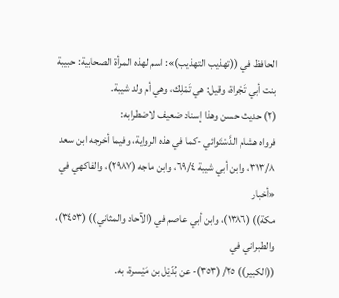الحافظ في ((تهذيب التهذيب)»: اسم لهذه المرأة الصحابية: حبيبة
بنت أبي تَجْراة، وقيل: هي تَمْلِك، وهي أم ولد شيبة.
(٢) حديث حسن وهذا إسناد ضعيف لاضطرابه:
فرواه هشام الدَّسْتَوائي -كما في هذه الرواية، وفيما أخرجه ابن سعد
٣١٣/٨، وابن أبي شيبة ٦٩/٤، وابن ماجه (٢٩٨٧)، والفاكهي في «أخبار
مكة)) (١٣٨٦)، وابن أبي عاصم في (الآحاد والمثاني)) (٣٤٥٣)، والطبراني في
((الكبير)) ٢٥/ (٣٥٣)- عن بُدّيْل بن مَيْسرة، به.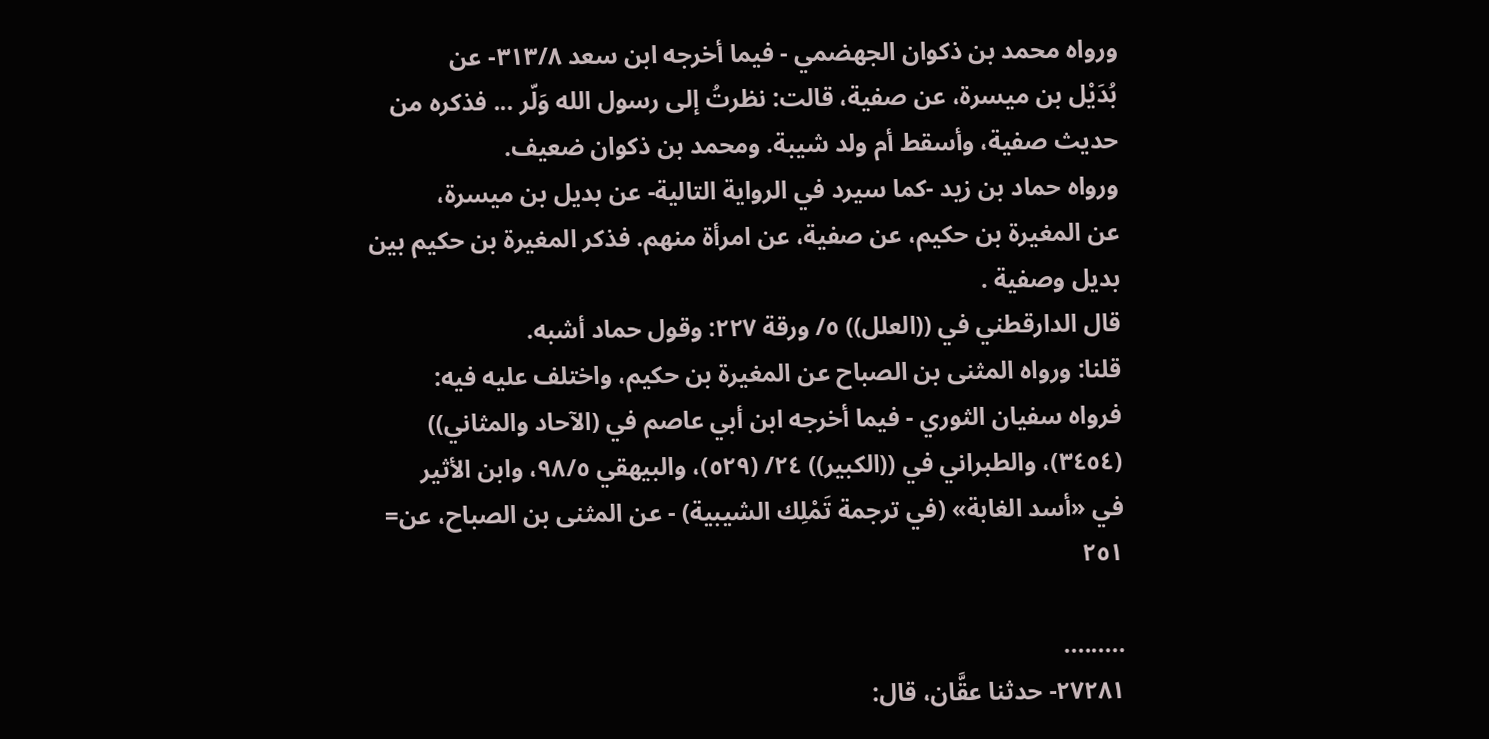ورواه محمد بن ذكوان الجهضمي - فيما أخرجه ابن سعد ٣١٣/٨- عن
بُدَيْل بن ميسرة، عن صفية، قالت: نظرتُ إلى رسول الله وَلّر ... فذكره من
حديث صفية، وأسقط أم ولد شيبة. ومحمد بن ذكوان ضعيف.
ورواه حماد بن زيد -كما سيرد في الرواية التالية- عن بديل بن ميسرة،
عن المغيرة بن حكيم، عن صفية، عن امرأة منهم. فذكر المغيرة بن حكيم بين
بديل وصفية .
قال الدارقطني في ((العلل)) ٥/ ورقة ٢٢٧: وقول حماد أشبه.
قلنا: ورواه المثنى بن الصباح عن المغيرة بن حكيم، واختلف عليه فيه:
فرواه سفيان الثوري - فيما أخرجه ابن أبي عاصم في (الآحاد والمثاني))
(٣٤٥٤)، والطبراني في ((الكبير)) ٢٤/ (٥٢٩)، والبيهقي ٩٨/٥، وابن الأثير
في «أسد الغابة» (في ترجمة تَمْلِك الشيبية) - عن المثنى بن الصباح، عن=
٢٥١

.........
٢٧٢٨١- حدثنا عقَّان، قال: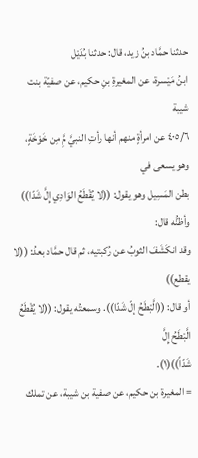حدثنا حمَّاد بنُ زيد، قال: حدثنا بُدَيْل
ابنُ مَيْسرة، عن المغيرةِ بنِ حكيم، عن صفيّة بنت شيبة
٤٠٥/٦ عن امرأةٍ منهم أنها رأتِ النبيَّ مَِّ مِن خَوْخَةٍ، وهو يسعى في
بطن المَسِيل وهو يقول: ((لا يُقْطَعُ الوَادِي إِلَّ شَدّا)) وأظنُّه قال:
وقد انكَشَفَ الثوبُ عن رُكبتيه، ثم قال حمَّاد بعدُ: ((لا يقطع))
أو قال: ((الَّبْطَحُ إلّ شَدّا)). وسمعتُه يقول: ((لا يُقْطَعُ الَّبْطَحُ إِلَّ
شَدّاً))(١).
= المغيرة بن حكيم، عن صفية بن شيبة، عن تملك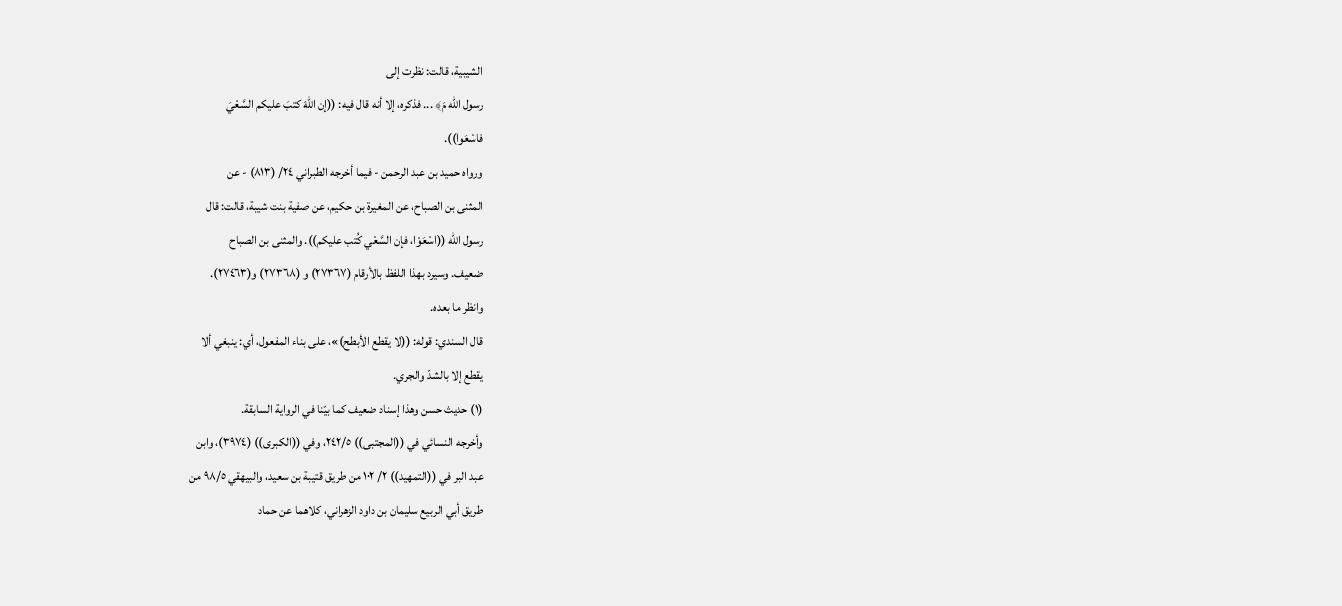الشيبية، قالت: نظرت إلى
رسول الله مَ﴾ ... فذكره، إلا أنه قال فيه: ((إن اللهَ كتبَ عليكم السَّعْيَ
فاسْعَوا)).
ورواه حميد بن عبد الرحمن - فيما أخرجه الطبراني ٢٤/ (٨١٣) - عن
المثنى بن الصباح، عن المغيرة بن حكيم، عن صفية بنت شيبة، قالت: قال
رسول الله ((اسْعَوْا، فإن السَّعْي كُتب عليكم)). والمثنى بن الصباح
ضعيف. وسيرد بهذا اللفظ بالأرقام (٢٧٣٦٧) و (٢٧٣٦٨) و(٢٧٤٦٣).
وانظر ما بعده.
قال السندي: قوله: ((لا يقطع الأبطح)»، على بناء المفعول، أي: ينبغي ألا
يقطع إلا بالشدّ والجري.
(١) حديث حسن وهذا إسناد ضعيف كما بيّنا في الرواية السابقة.
وأخرجه النسائي في ((المجتبى)) ٢٤٢/٥، وفي ((الكبرى)) (٣٩٧٤)، وابن
عبد البر في ((التمهيد)) ٢/ ١٠٢ من طريق قتيبة بن سعيد، والبيهقي ٩٨/٥ من
طريق أبي الربيع سليمان بن داود الزهراني، كلاهما عن حماد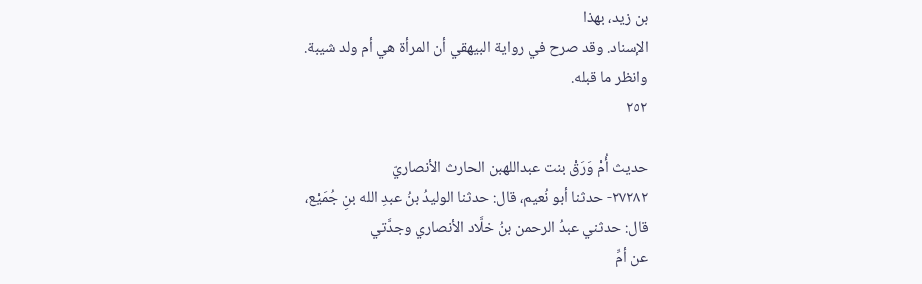بن زيد، بهذا
الإسناد. وقد صرح في رواية البيهقي أن المرأة هي أم ولد شيبة.
وانظر ما قبله.
٢٥٢

حديث أُمْ وَرَقْ بنت عبداللهبن الحارث الأنصاريّ
٢٧٢٨٢- حدثنا أبو نُعيم، قال: حدثنا الوليدُ بنُ عبدِ الله بنِ جُمَيْع،
قال: حدثني عبدُ الرحمن بنُ خلَّاد الأنصاري وجدَّتي
عن أمِّ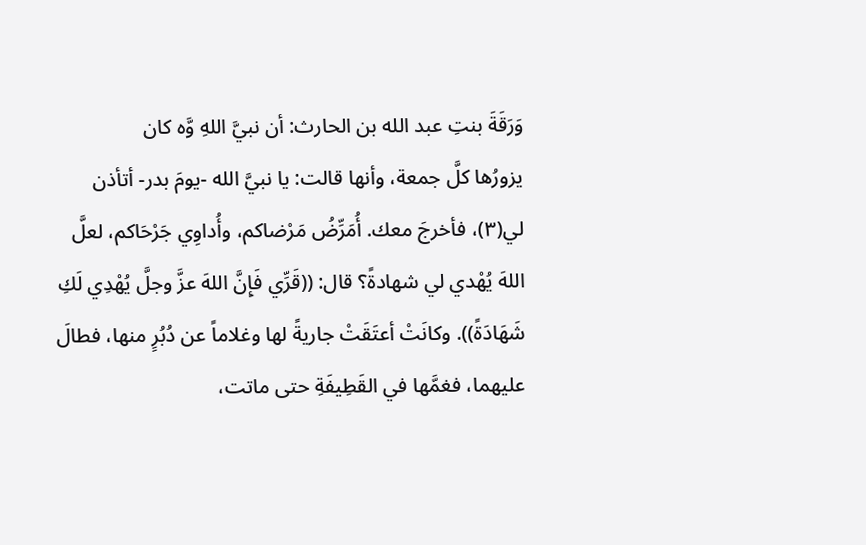وَرَقَةَ بنتِ عبد الله بن الحارث: أن نبيَّ اللهِ وَّه كان
يزورُها كلَّ جمعة، وأنها قالت: يا نبيَّ الله -يومَ بدر- أتأذن
لي(٣)، فأخرجَ معك. أُمَرِّضُ مَرْضاكم، وأُداوِي جَرْحَاكم، لعلَّ
اللهَ يُهْدي لي شهادةً؟ قال: ((قَرِّي فَإِنَّ اللهَ عزَّ وجلَّ يُهْدِي لَكِ
شَهَادَةً)). وكانَتْ أعتَقَتْ جاريةً لها وغلاماً عن دُبُرٍ منها، فطالَ
عليهما، فغمَّها في القَطِيفَةِ حتى ماتت،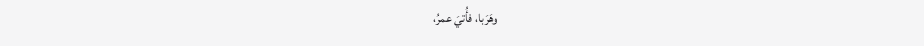وهَرَبا، فأُتيَ عمرُ،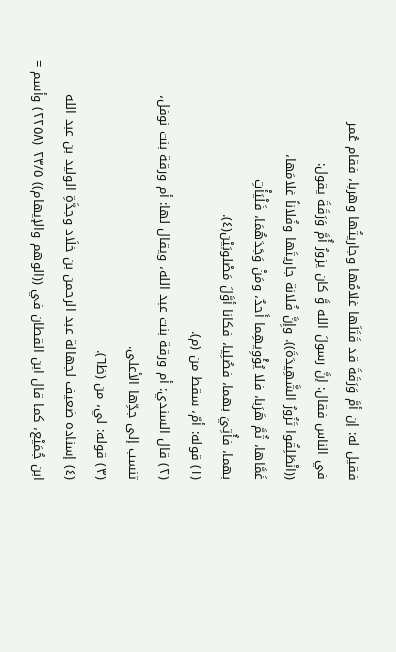فقيل له: إن أمَّ وَرَقَةَ قد قَتَلَها غلامُها وجاريتُها وهربا، فقام عُمر
في الناس فقال: إنَّ رسولَ الله وَّ كان يزورُ أُمَّ وَرَقَةَ يقول:
((انْطَلِقُوا تَزُورُ الشَّهِيدَةَ)). وإِنَّ فُلانة جاريتَها وفُلاناً غلامَها،
غَمَّاها، ثُمَّ هَرَبا، فلا يُؤْوِيهِما أَحدٌ، ومَنْ وَجَدَهُمَا، فَلْيَأْتِ
بهما، فأُتِيَ بهما، فصُلِيا، فكانا أوَّلَ مَصْلوبَيْن(٤).
(١) قوله: أمّ، سقط من (م).
(٢) قال السندي: أم ورقة بنت عبد الله، ويقال لها: أم ورقة بنت نوفل،
تنسب إلى جدِّها الأعلى.
(٣) قوله: لي، من (ظ٦).
(٤) إسناده ضعيف لجهالة عبد الرحمن بن خلَاد وجدَّةِ الوليد بن عبد الله
ابن جُمَيْع، كما قال ابن القطان في ((الوهم والإيهام)) ٢٣/٥ (٢٢٥٨) وأسم =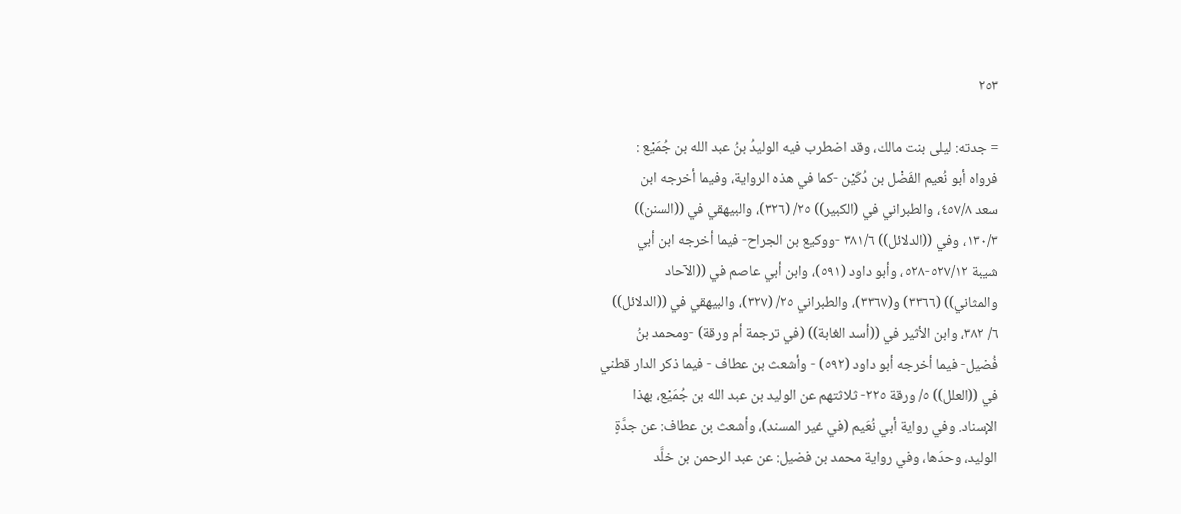٢٥٣

= جدته: ليلى بنت مالك، وقد اضطرب فيه الوليدُ بنُ عبد الله بن جُمَيْع :
فرواه أبو نُعيم الفَضْل بن دُكَيْن -كما في هذه الرواية، وفيما أخرجه ابن
سعد ٤٥٧/٨، والطبراني في (الكبير)) ٢٥/ (٣٢٦)، والبيهقي في ((السنن))
١٣٠/٣، وفي ((الدلائل)) ٣٨١/٦ -ووكيع بن الجراح- فيما أخرجه ابن أبي
شيبة ٥٢٧/١٢-٥٢٨، وأبو داود (٥٩١)، وابن أبي عاصم في ((الآحاد
والمثاني)) (٣٣٦٦) و(٣٣٦٧)، والطبراني ٢٥/ (٣٢٧)، والبيهقي في ((الدلائل))
٦/ ٣٨٢، وابن الأثير في ((أسد الغابة)) (في ترجمة أم ورقة) -ومحمد بنُ
فُضيل- فيما أخرجه أبو داود (٥٩٢) - وأشعث بن عطاف - فيما ذكر الدار قطني
في ((العلل)) ٥/ ورقة ٢٢٥- ثلاثتهم عن الوليد بن عبد الله بن جُمَيْع، بهذا
الإسناد. وفي رواية أبي نُعَيم (في غير المسند)، وأشعث بن عطاف: عن جدَّةٍ
الوليد، وحدَها، وفي رواية محمد بن فضيل: عن عبد الرحمن بن خلَّد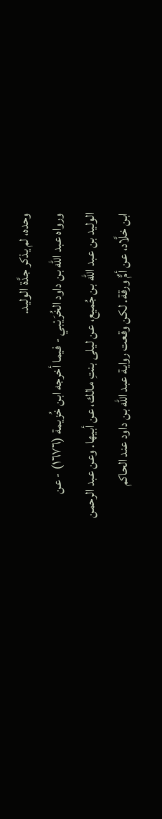وحده، لم یذکر جدَّة الوليد.
ورواه عبد الله بن داود الخُرَيْبي - فيما أخرجه ابن خُزيمة (١٦٧٦) - عن
الوليد بن عبد الله بن جُميع، عن ليلى بنتِ مالك، عن أبيها. وعن عبد الرحمن
ابن خلَّاد، عن أمٌّ ورقة. لكن وقعت رواية عبد الله بن داود عند الحاكم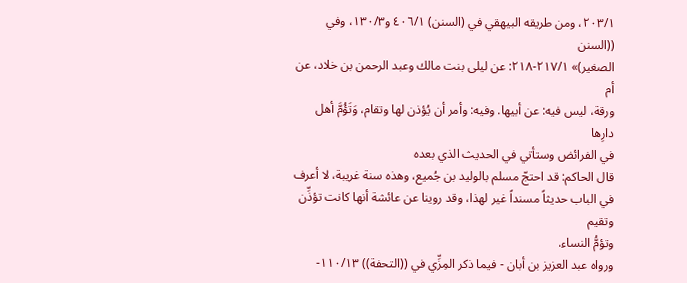٢٠٣/١، ومن طريقه البيهقي في (السنن) ٤٠٦/١ و١٣٠/٣، وفي ((السنن
الصغير)» ٢١٧/١-٢١٨: عن ليلى بنت مالك وعبد الرحمن بن خلاد، عن أم
ورقة، ليس فيه: عن أبيها. وفيه: وأمر أن يُؤذن لها وتقام، وَتَؤُمَّ أهل دارِها
في الفرائض وستأتي في الحديث الذي بعده
قال الحاكم: قد احتجّ مسلم بالوليد بن جُميع، وهذه سنة غريبة، لا أعرف
في الباب حديثاً مسنداً غير لهذا، وقد روينا عن عائشة أنها كانت تؤذِّن وتقيم
وتؤمُّ النساء.
ورواه عبد العزيز بن أبان - فيما ذكر المِزِّي في ((التحفة)) ١١٠/١٣-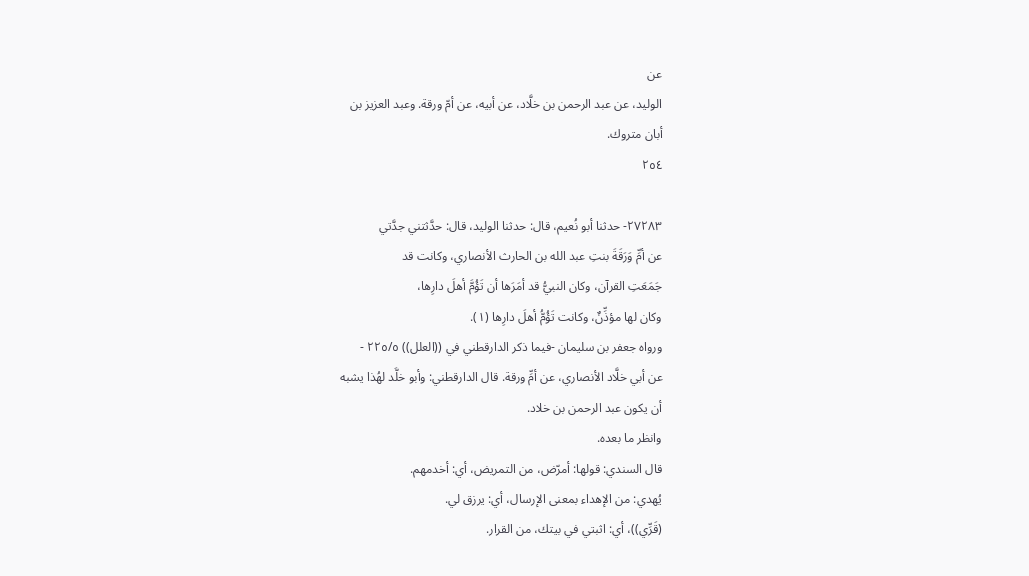عن
الوليد، عن عبد الرحمن بن خلَّاد، عن أبيه، عن أمّ ورقة. وعبد العزيز بن
أبان متروك.
٢٥٤

٢٧٢٨٣- حدثنا أبو نُعيم، قال: حدثنا الوليد، قال: حدَّثتني جدَّتي
عن أمِّ وَرَقَةَ بنتِ عبد الله بن الحارث الأنصاري، وكانت قد
جَمَعَتِ القرآن، وكان النبيُّ قد أمَرَها أن تَؤُمَّ أهلَ دارِها،
وكان لها مؤذِّنٌ، وكانت تَؤُمُّ أهلَ دارِها (١).
ورواه جعفر بن سليمان -فيما ذكر الدارقطني في ((العلل)) ٢٢٥/٥ -
عن أبي خلَّاد الأنصاري، عن أمِّ ورقة. قال الدارقطني: وأبو خلَّد لهُذا يشبه
أن يكون عبد الرحمن بن خلاد.
وانظر ما بعده.
قال السندي: قولها: أمرّض، من التمريض، أي: أخدمهم.
يُهدي: من الإهداء بمعنى الإرسال، أي: يرزق لي.
(قَرِّي))، أي: اثبتي في بيتك، من القرار.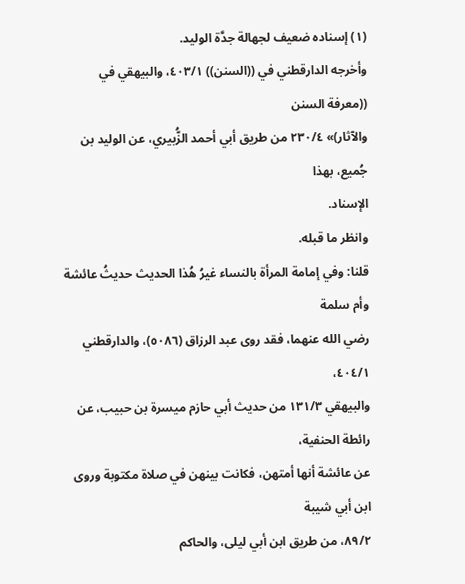(١) إسناده ضعيف لجهالة جدَّة الوليد.
وأخرجه الدارقطني في ((السنن)) ٤٠٣/١، والبيهقي في ((معرفة السنن
والآثار)» ٢٣٠/٤ من طريق أبي أحمد الزُّبيري، عن الوليد بن جُميع، بهذا
الإسناد.
وانظر ما قبله.
قلنا: وفي إمامة المرأة بالنساء غيرُ هُذا الحديث حديثُ عائشة وأم سلمة
رضي الله عنهما، فقد روى عبد الرزاق (٥٠٨٦)، والدارقطني ٤٠٤/١،
والبيهقي ١٣١/٣ من حديث أبي حازم ميسرة بن حبيب، عن رائطة الحنفية،
عن عائشة أنها أمتهن، فكانت بينهن في صلاة مكتوبة وروى ابن أبي شيبة
٨٩/٢، من طريق ابن أبي ليلى، والحاكم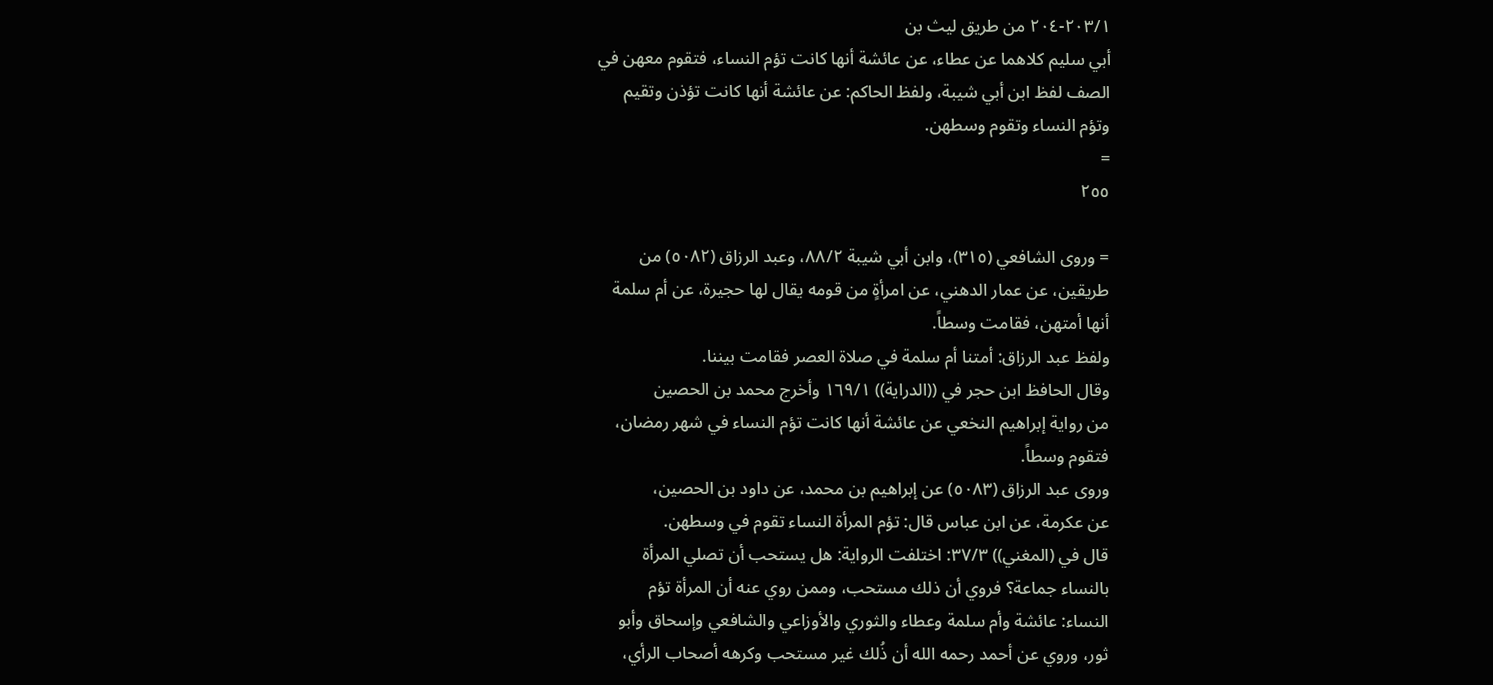٢٠٣/١-٢٠٤ من طريق ليث بن
أبي سليم كلاهما عن عطاء، عن عائشة أنها كانت تؤم النساء، فتقوم معهن في
الصف لفظ ابن أبي شيبة، ولفظ الحاكم: عن عائشة أنها كانت تؤذن وتقيم
وتؤم النساء وتقوم وسطهن.
=
٢٥٥

= وروى الشافعي (٣١٥)، وابن أبي شيبة ٨٨/٢، وعبد الرزاق (٥٠٨٢) من
طريقين، عن عمار الدهني، عن امرأةٍ من قومه يقال لها حجيرة، عن أم سلمة
أنها أمتهن، فقامت وسطاً.
ولفظ عبد الرزاق: أمتنا أم سلمة في صلاة العصر فقامت بيننا.
وقال الحافظ ابن حجر في ((الدراية)) ١٦٩/١ وأخرج محمد بن الحصين
من رواية إبراهيم النخعي عن عائشة أنها كانت تؤم النساء في شهر رمضان،
فتقوم وسطاً.
وروى عبد الرزاق (٥٠٨٣) عن إبراهيم بن محمد، عن داود بن الحصين،
عن عكرمة، عن ابن عباس قال: تؤم المرأة النساء تقوم في وسطهن.
قال في (المغني)) ٣٧/٣: اختلفت الرواية: هل يستحب أن تصلي المرأة
بالنساء جماعة؟ فروي أن ذلك مستحب، وممن روي عنه أن المرأة تؤم
النساء: عائشة وأم سلمة وعطاء والثوري والأوزاعي والشافعي وإسحاق وأبو
ثور، وروي عن أحمد رحمه الله أن ذُلك غير مستحب وكرهه أصحاب الرأي،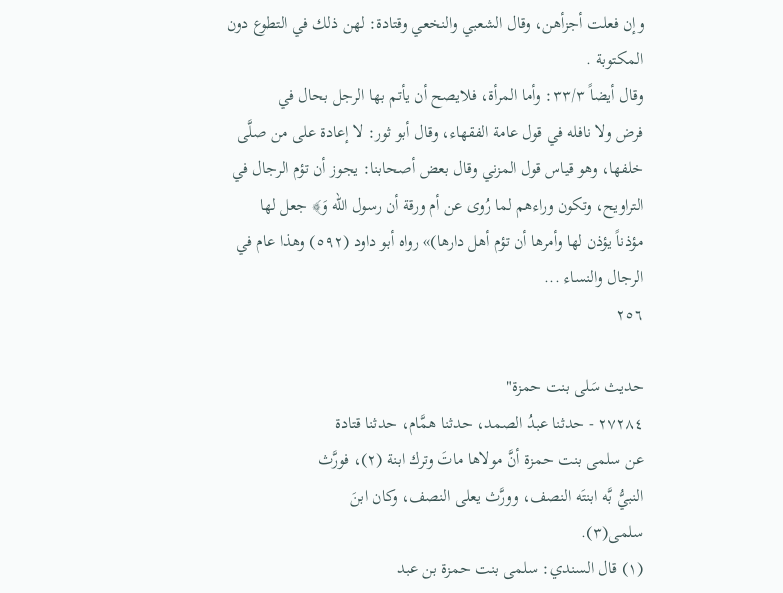وإن فعلت أجزأهن، وقال الشعبي والنخعي وقتادة: لهن ذلك في التطوع دون
المكتوبة .
وقال أيضاً ٣٣/٣: وأما المرأة، فلايصح أن يأتم بها الرجل بحال في
فرض ولا نافله في قول عامة الفقهاء، وقال أبو ثور: لا إعادة على من صلَّى
خلفها، وهو قياس قول المزني وقال بعض أصحابنا: يجوز أن تؤم الرجال في
التراويح، وتكون وراءهم لما رُوى عن أم ورقة أن رسول الله وَ﴾ جعل لها
مؤذناً يؤذن لها وأمرها أن تؤم أهل دارها)» رواه أبو داود (٥٩٢) وهذا عام في
الرجال والنساء ...
٢٥٦

حديث سَلى بنت حمزة"
٢٧٢٨٤ - حدثنا عبدُ الصمد، حدثنا همَّام، حدثنا قتادة
عن سلمى بنت حمزة أنَّ مولاها ماتَ وترك ابنة (٢)، فورَّث
النبيُّ بَّه ابنتَه النصف، وورَّث يعلى النصف، وكان ابنَ
سلمی(٣).
(١) قال السندي: سلمى بنت حمزة بن عبد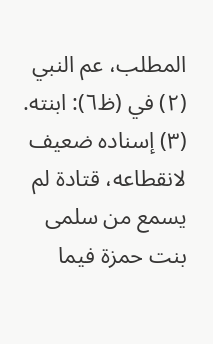المطلب، عم النبي
(٢) في (ظ٦): ابنته.
(٣) إسناده ضعيف لانقطاعه، قتادة لم يسمع من سلمى بنت حمزة فيما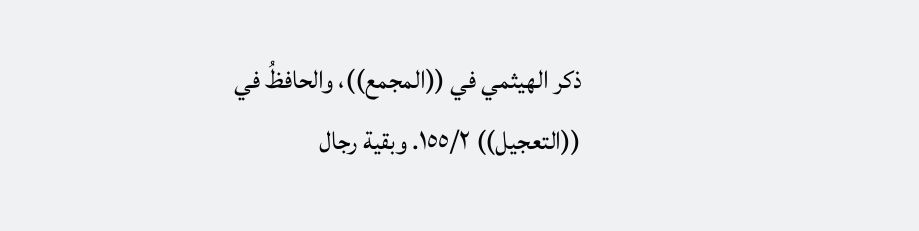ذكر الهيثمي في ((المجمع))، والحافظُ في ((التعجيل)) ١٥٥/٢. وبقية رجال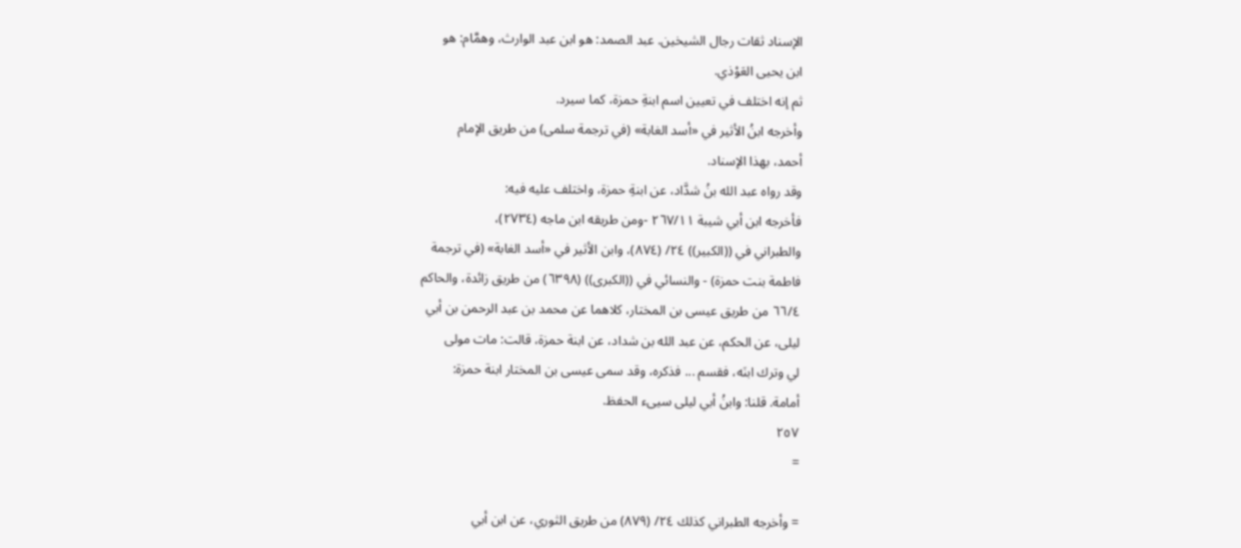الإسناد ثقات رجال الشيخين. عبد الصمد: هو ابن عبد الوارث، وهمَّام: هو
ابن يحيى العَوْذي.
ثم إنه اختلف في تعيين اسم ابنةِ حمزة، كما سيرد.
وأخرجه ابنُ الأثير في «أسد الغابة» (في ترجمة سلمى) من طريق الإمام
أحمد، بهذا الإسناد.
وقد رواه عبد الله بنُ شدَّاد، عن ابنةِ حمزة، واختلف عليه فيه:
فأخرجه ابن أبي شيبة ٢٦٧/١١ -ومن طريقه ابن ماجه (٢٧٣٤)،
والطبراني في ((الكبير)) ٢٤/ (٨٧٤)، وابن الأثير في «أسد الغابة» (في ترجمة
فاطمة بنت حمزة) - والنسائي في ((الكبرى)) (٦٣٩٨) من طريق زائدة، والحاكم
٦٦/٤ من طريق عيسى بن المختار، كلاهما عن محمد بن عبد الرحمن بن أبي
ليلى، عن الحكم، عن عبد الله بن شداد، عن ابنة حمزة، قالت: مات مولى
لي وترك ابنَه، فقسم ... فذكره، وقد سمى عيسى بن المختار ابنة حمزة:
أمامة. قلنا: وابنُ أبي ليلى سيىء الحفظ.
٢٥٧
=

= وأخرجه الطبراني كذلك ٢٤/ (٨٧٩) من طريق الثوري، عن ابن أبي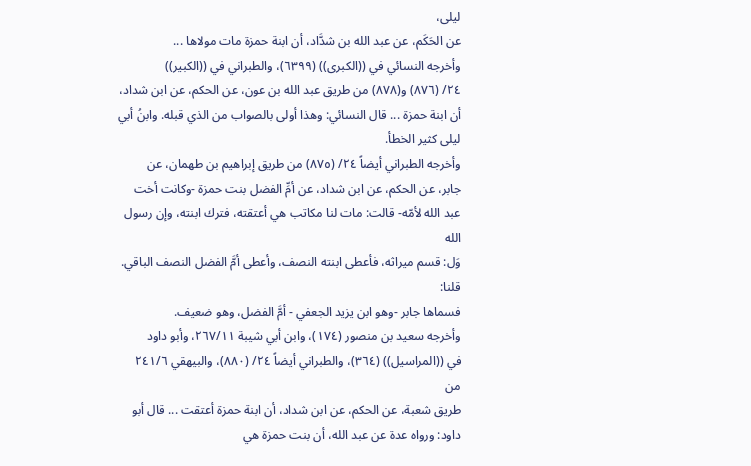ليلى،
عن الحَكَم، عن عبد الله بن شدَّاد، أن ابنة حمزة مات مولاها ...
وأخرجه النسائي في ((الكبرى)) (٦٣٩٩)، والطبراني في ((الكبير))
٢٤/ (٨٧٦) و(٨٧٨) من طريق عبد الله بن عون، عن الحكم، عن ابن شداد،
أن ابنة حمزة ... قال النسائي: وهذا أولى بالصواب من الذي قبله. وابنُ أبي
ليلى كثير الخطأ.
وأخرجه الطبراني أيضاً ٢٤/ (٨٧٥) من طريق إبراهيم بن طهمان، عن
جابر، عن الحكم، عن ابن شداد، عن أمِّ الفضل بنت حمزة -وكانت أخت
عبد الله لأمّه- قالت: مات لنا مكاتب هي أعتقته، فترك ابنته، وإن رسول الله
وَل: قسم ميراثه، فأعطى ابنته النصف، وأعطى أمَّ الفضل النصف الباقي. قلنا:
فسماها جابر -وهو ابن يزيد الجعفي - أمَّ الفضل، وهو ضعيف.
وأخرجه سعيد بن منصور (١٧٤)، وابن أبي شيبة ٢٦٧/١١، وأبو داود
في ((المراسيل)) (٣٦٤)، والطبراني أيضاً ٢٤/ (٨٨٠)، والبيهقي ٢٤١/٦ من
طريق شعبة، عن الحكم، عن ابن شداد، أن ابنة حمزة أعتقت ... قال أبو
داود: ورواه عدة عن عبد الله، أن بنت حمزة هي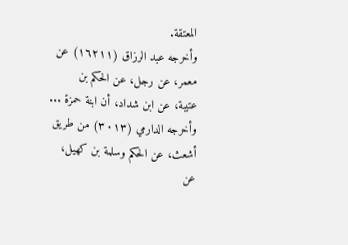المعتقة.
وأخرجه عبد الرزاق (١٦٢١١) عن معمر، عن رجل، عن الحكم بن
عتيبة، عن ابن شداد، أن ابنة حمزة ...
وأخرجه الدارمي (٣٠١٣) من طريق أشعث، عن الحكم وسلمة بن كهيل،
عن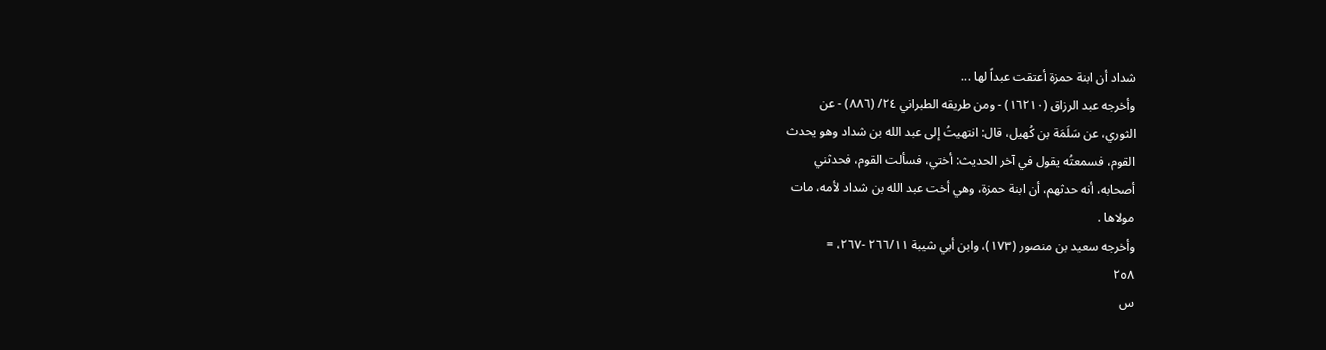شداد أن ابنة حمزة أعتقت عبداً لها ...
وأخرجه عبد الرزاق (١٦٢١٠) - ومن طريقه الطبراني ٢٤/ (٨٨٦) - عن
الثوري، عن سَلَمَة بن كُهيل، قال: انتهيتُ إلى عبد الله بن شداد وهو يحدث
القوم، فسمعتُه يقول في آخر الحديث: أختي، فسألت القوم، فحدثني
أصحابه، أنه حدثهم، أن ابنة حمزة، وهي أخت عبد الله بن شداد لأمه، مات
مولاها .
وأخرجه سعيد بن منصور (١٧٣)، وابن أبي شيبة ٢٦٦/١١ -٢٦٧، =
٢٥٨
س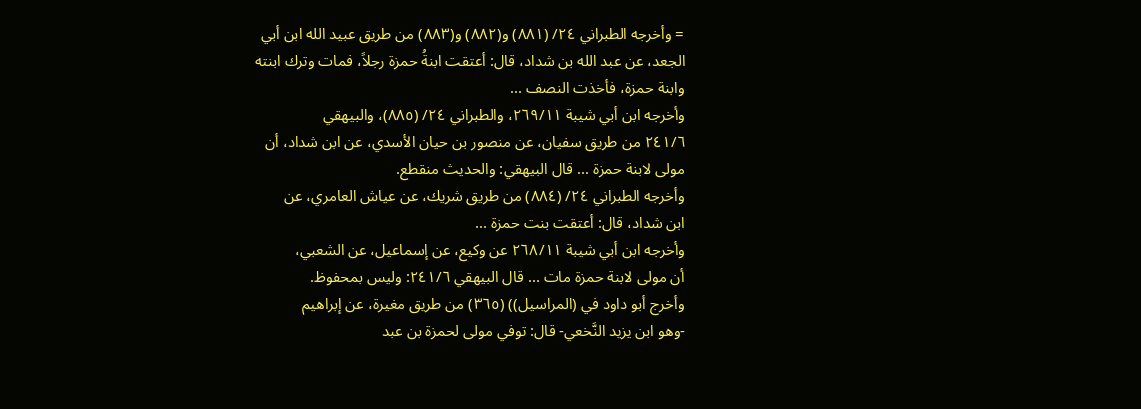= وأخرجه الطبراني ٢٤/ (٨٨١) و(٨٨٢) و(٨٨٣) من طريق عبيد الله ابن أبي
الجعد، عن عبد الله بن شداد، قال: أعتقت ابنةُ حمزة رجلاً، فمات وترك ابنته
وابنة حمزة، فأخذت النصف ...
وأخرجه ابن أبي شيبة ٢٦٩/١١، والطبراني ٢٤/ (٨٨٥)، والبيهقي
٢٤١/٦ من طريق سفيان، عن منصور بن حيان الأسدي، عن ابن شداد، أن
مولى لابنة حمزة ... قال البيهقي: والحديث منقطع.
وأخرجه الطبراني ٢٤/ (٨٨٤) من طريق شريك، عن عياش العامري، عن
ابن شداد، قال: أعتقت بنت حمزة ...
وأخرجه ابن أبي شيبة ٢٦٨/١١ عن وكيع، عن إسماعيل، عن الشعبي،
أن مولى لابنة حمزة مات ... قال البيهقي ٢٤١/٦: وليس بمحفوظ.
وأخرج أبو داود في (المراسيل)) (٣٦٥) من طريق مغيرة، عن إبراهيم
-وهو ابن يزيد النَّخعي- قال: توفي مولى لحمزة بن عبد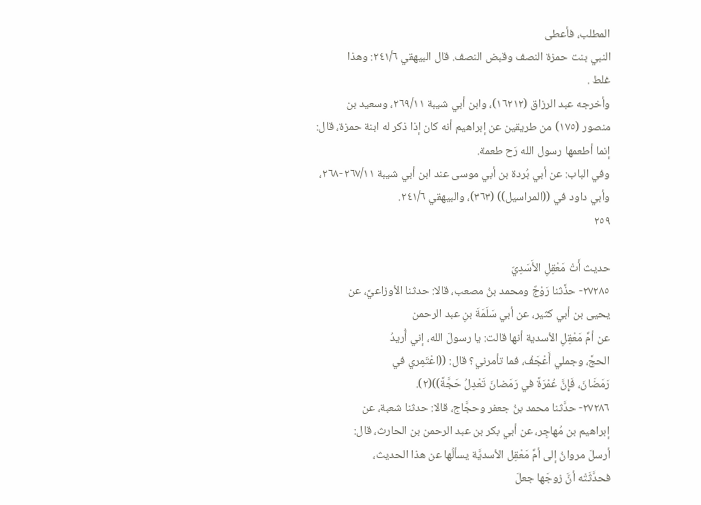المطلب، فأعطى
النبي بنت حمزة النصف وقبض النصف. قال البيهقي ٢٤١/٦: وهذا
غلط .
وأخرجه عبد الرزاق (١٦٢١٢)، وابن أبي شيبة ٢٦٩/١١، وسعيد بن
منصور (١٧٥) من طريقين عن إبراهيم أنه كان إذا ذكر له ابنة حمزة، قال:
إنما أطعمها رسول الله رَح طعمة.
وفي الباب: عن أبي بُردة بن أبي موسى عند ابن أبي شيبة ٢٦٧/١١-٢٦٨،
وأبي داود في ((المراسيل)) (٣٦٣)، والبيهقي ٢٤١/٦.
٢٥٩

حديث أَتْ مَعْقِلِ الأَسَدِيّ
٢٧٢٨٥- حذَّثنا رَوْجٌ ومحمد بنُ مصعب، قالا: حدثنا الأوزاعيَّ، عن
يحيى بن أبي كثير، عن أبي سَلَمَةَ بنِ عبد الرحمن
عن أمِّ مَعْقِلِ الأسدية أنها قالت: يا رسولَ الله، إني أُريدُ
الحجَّ، وجملي أَعْجَفُ، فما تأمرني؟ قال: ((اعْتَمِري في
رَمَضَانَ، فَإِنَّ عُمْرَةً في رَمَضانَ تَعْدِلُ حَجَّةً))(٢).
٢٧٢٨٦- حدَّثنا محمد بنُ جعفر وحجَّاج، قالا: حدثنا شعبة، عن
إبراهيم بن مُهاجِر، عن أبي بكر بن عبد الرحمن بن الحارث، قال:
أرسلَ مروانُ إلى أمِّ مَعْقِل الأسديَّة يسألُها عن هذا الحديث،
فحدَّثَتْه أنَّ زوجَها جعلَ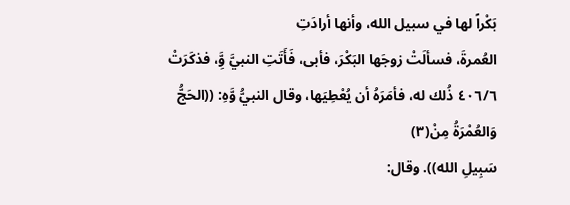بَكْراً لها في سبيل الله، وأنها أرادَتِ
العُمرةَ، فسألَتْ زوجَها البَكْرَ، فأبى، فَأَتَتِ النبيَّ وَِّ، فذكَرَتْ
٤٠٦/٦ ذُلك له، فأمَرَهُ أن يُعْطِيَها، وقال النبيُّ وَّهِ: ((الحَجُّ وَالعُمْرَةُ مِنْ(٣)
سَبِيلِ الله)). وقال: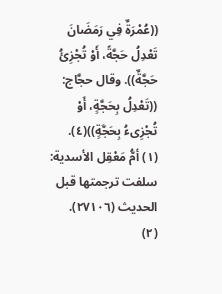((عُمْرَةٌ فِي رَمَضَانَ تَعْدِلُ حَجَّةً، أَوْ تُجْزِئُ
حَجَّةٌ)). وقال حجَّاج: ((تَعْدِلُ بِحَجَّةٍ، أَوْ تُجْزِىءُ بِحَجَّةٍ))(٤).
(١) أمُّ مَعْقِل الأسدية: سلفت ترجمتها قبل الحديث (٢٧١٠٦).
(٢)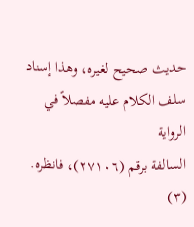حديث صحيح لغيره، وهذا إسناد سلف الكلام عليه مفصلاً في الرواية
السالفة برقم (٢٧١٠٦)، فانظره.
(٣)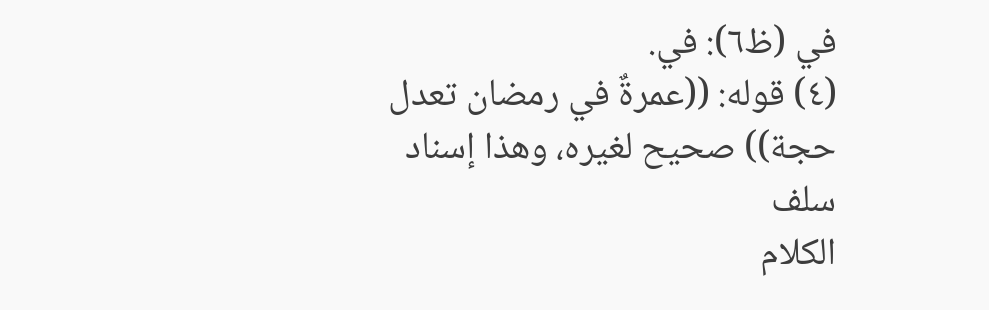في (ظ٦): في.
(٤) قوله: ((عمرةٌ في رمضان تعدل حجة)) صحيح لغيره، وهذا إسناد سلف
الكلام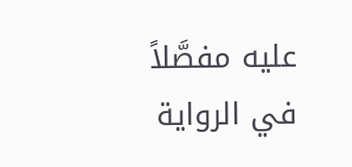عليه مفصَّلاً في الرواية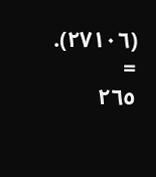(٢٧١٠٦).
=
٢٦٥